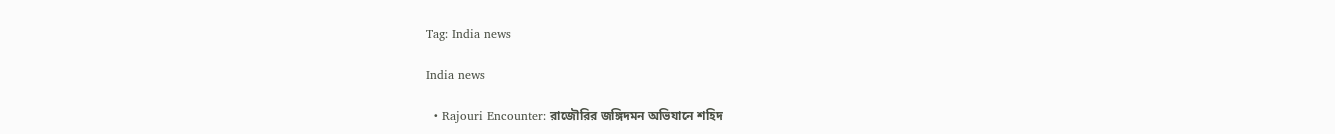Tag: India news

India news

  • Rajouri Encounter: রাজৌরির জঙ্গিদমন অভিযানে শহিদ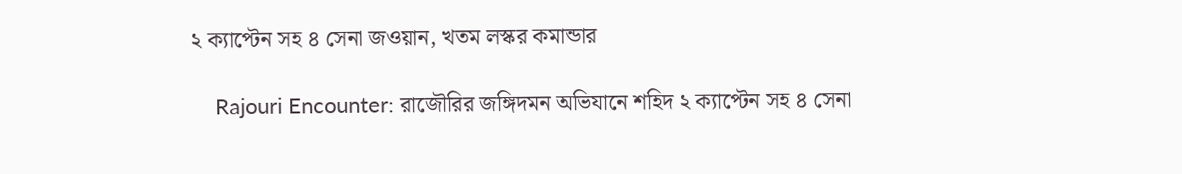২ ক্যাপ্টেন সহ ৪ সেনা জওয়ান, খতম লস্কর কমান্ডার

    Rajouri Encounter: রাজৌরির জঙ্গিদমন অভিযানে শহিদ ২ ক্যাপ্টেন সহ ৪ সেনা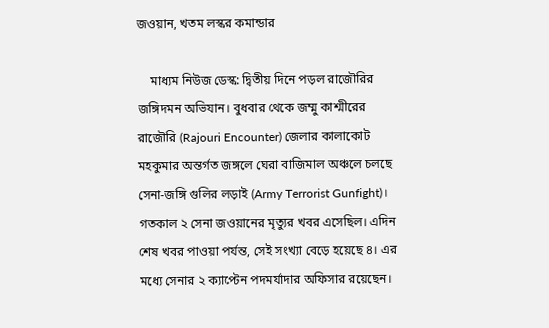জওয়ান, খতম লস্কর কমান্ডার

    মাধ্যম নিউজ ডেস্ক: দ্বিতীয় দিনে পড়ল রাজৌরির জঙ্গিদমন অভিযান। বুধবার থেকে জম্মু কাশ্মীরের রাজৌরি (Rajouri Encounter) জেলার কালাকোট মহকুমার অন্তর্গত জঙ্গলে ঘেরা বাজিমাল অঞ্চলে চলছে সেনা-জঙ্গি গুলির লড়াই (Army Terrorist Gunfight)। গতকাল ২ সেনা জওয়ানের মৃত্যুর খবর এসেছিল। এদিন শেষ খবর পাওয়া পর্যন্ত, সেই সংখ্যা বেড়ে হয়েছে ৪। এর মধ্যে সেনার ২ ক্যাপ্টেন পদমর্যাদার অফিসার রয়েছেন।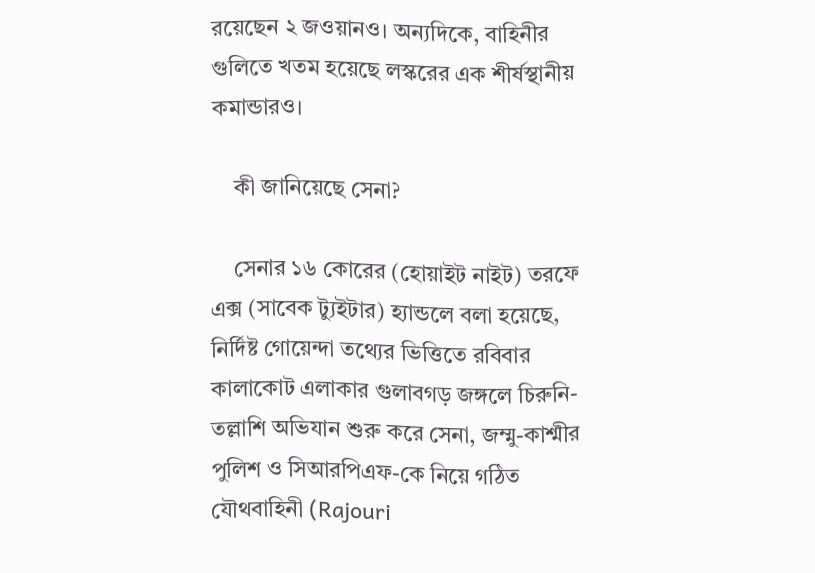রয়েছেন ২ জওয়ানও। অন্যদিকে, বাহিনীর গুলিতে খতম হয়েছে লস্করের এক শীর্ষস্থানীয় কমান্ডারও।

    কী জানিয়েছে সেনা?

    সেনার ১৬ কোরের (হোয়াইট নাইট) তরফে এক্স (সাবেক ট্যুইটার) হ্যান্ডলে বলা হয়েছে, নির্দিষ্ট গোয়েন্দা তথ্যের ভিত্তিতে রবিবার কালাকোট এলাকার গুলাবগড় জঙ্গলে চিরুনি-তল্লাশি অভিযান শুরু করে সেনা, জম্মু-কাশ্মীর পুলিশ ও সিআরপিএফ-কে নিয়ে গঠিত যৌথবাহিনী (Rajouri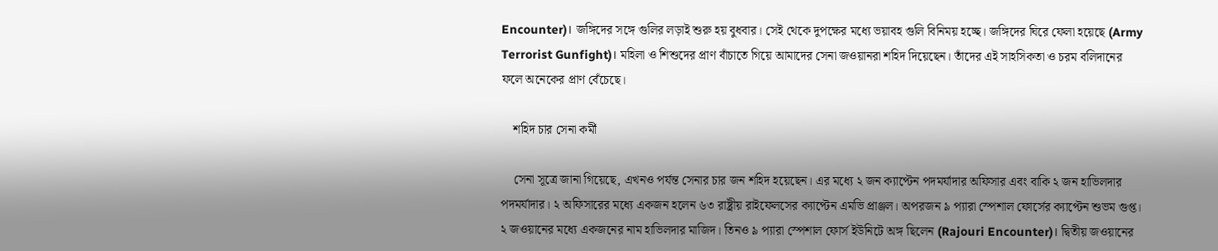Encounter)। জঙ্গিদের সঙ্গে গুলির লড়াই শুরু হয় বুধবার। সেই থেকে দুপক্ষের মধ্যে ভয়াবহ গুলি বিনিময় হচ্ছে। জঙ্গিদের ঘিরে ফেলা হয়েছে (Army Terrorist Gunfight)। মহিলা ও শিশুদের প্রাণ বাঁচাতে গিয়ে আমাদের সেনা জওয়ানরা শহিদ দিয়েছেন। তাঁদের এই সাহসিকতা ও চরম বলিদানের ফলে অনেকের প্রাণ বেঁচেছে।

    শহিদ চার সেনা কর্মী

    সেনা সূত্রে জানা গিয়েছে, এখনও পর্যন্ত সেনার চার জন শহিদ হয়েছেন। এর মধ্যে ২ জন ক্যাপ্টেন পদমর্যাদার অফিসার এবং বাকি ২ জন হাভিলদার পদমর্যাদার। ২ অফিসারের মধ্যে একজন হলেন ৬৩ রাষ্ট্রীয় রাইফেলসের ক্যাপ্টেন এমভি প্রাঞ্জল। অপরজন ৯ প্যারা স্পেশাল ফোর্সের ক্যাপ্টেন শুভম গুপ্ত। ২ জওয়ানের মধ্যে একজনের নাম হাভিলদার মাজিদ। তিনও ৯ প্যারা স্পেশাল ফোর্স ইউনিটে অঙ্গ ছিলেন (Rajouri Encounter)। দ্বিতীয় জওয়ানের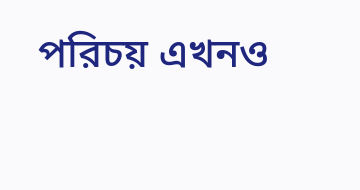পরিচয় এখনও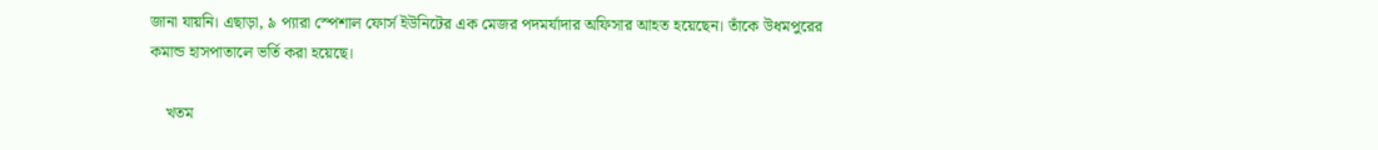জানা যায়নি। এছাড়া, ৯ প্যারা স্পেশাল ফোর্স ইউনিটের এক মেজর পদমর্যাদার অফিসার আহত হয়েছেন। তাঁকে উধমপুরের কমান্ড হাসপাতালে ভর্তি করা হয়েছে।

    খতম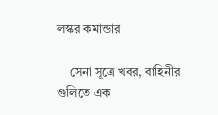লস্কর কমান্ডার

    সেনা সূত্রে খবর, বাহিনীর গুলিতে এক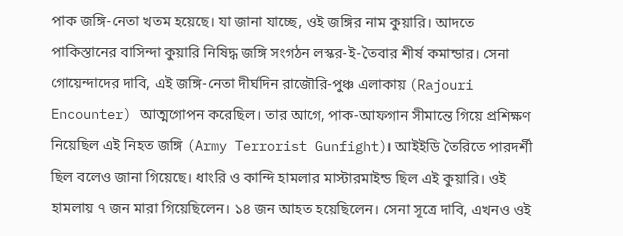পাক জঙ্গি-নেতা খতম হয়েছে। যা জানা যাচ্ছে, ওই জঙ্গির নাম কুয়ারি। আদতে পাকিস্তানের বাসিন্দা কুয়ারি নিষিদ্ধ জঙ্গি সংগঠন লস্কর-ই-তৈবার শীর্ষ কমান্ডার। সেনা গোয়েন্দাদের দাবি, এই জঙ্গি-নেতা দীর্ঘদিন রাজৌরি-পুঞ্চ এলাকায় (Rajouri Encounter) আত্মগোপন করেছিল। তার আগে, পাক-আফগান সীমান্তে গিয়ে প্রশিক্ষণ নিয়েছিল এই নিহত জঙ্গি (Army Terrorist Gunfight)। আইইডি তৈরিতে পারদর্শী ছিল বলেও জানা গিয়েছে। ধাংরি ও কান্দি হামলার মাস্টারমাইন্ড ছিল এই কুয়ারি। ওই হামলায় ৭ জন মারা গিয়েছিলেন। ১৪ জন আহত হয়েছিলেন। সেনা সূত্রে দাবি, এখনও ওই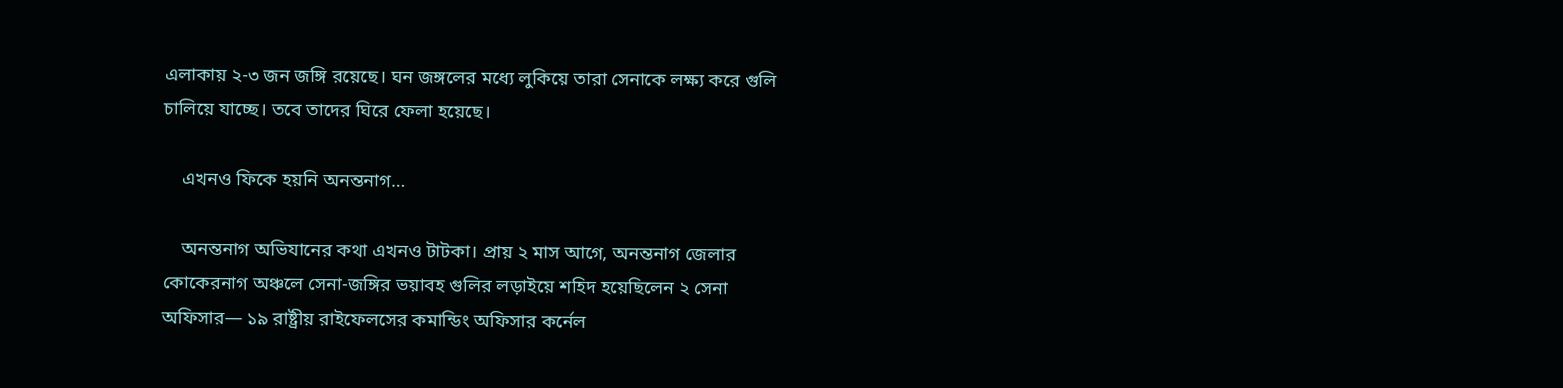এলাকায় ২-৩ জন জঙ্গি রয়েছে। ঘন জঙ্গলের মধ্যে লুকিয়ে তারা সেনাকে লক্ষ্য করে গুলি চালিয়ে যাচ্ছে। তবে তাদের ঘিরে ফেলা হয়েছে।

    এখনও ফিকে হয়নি অনন্তনাগ…

    অনন্তনাগ অভিযানের কথা এখনও টাটকা। প্রায় ২ মাস আগে, অনন্তনাগ জেলার কোকেরনাগ অঞ্চলে সেনা-জঙ্গির ভয়াবহ গুলির লড়াইয়ে শহিদ হয়েছিলেন ২ সেনা অফিসার— ১৯ রাষ্ট্রীয় রাইফেলসের কমান্ডিং অফিসার কর্নেল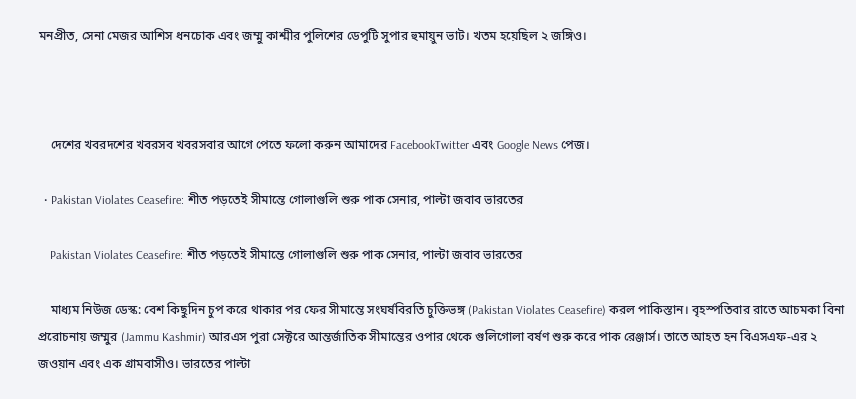মনপ্রীত, সেনা মেজর আশিস ধনচোক এবং জম্মু কাশ্মীর পুলিশের ডেপুটি সুপার হুমায়ুন ভাট। খতম হয়েছিল ২ জঙ্গিও।



    দেশের খবরদশের খবরসব খবরসবার আগে পেতে ফলো করুন আমাদের FacebookTwitter এবং Google News পেজ।

  • Pakistan Violates Ceasefire: শীত পড়তেই সীমান্তে গোলাগুলি শুরু পাক সেনার, পাল্টা জবাব ভারতের

    Pakistan Violates Ceasefire: শীত পড়তেই সীমান্তে গোলাগুলি শুরু পাক সেনার, পাল্টা জবাব ভারতের

    মাধ্যম নিউজ ডেস্ক: বেশ কিছুদিন চুপ করে থাকার পর ফের সীমান্তে সংঘর্ষবিরতি চুক্তিভঙ্গ (Pakistan Violates Ceasefire) করল পাকিস্তান। বৃহস্পতিবার রাতে আচমকা বিনা প্ররোচনায় জম্মুর (Jammu Kashmir) আরএস পুরা সেক্টরে আন্তর্জাতিক সীমান্তের ওপার থেকে গুলিগোলা বর্ষণ শুরু করে পাক রেঞ্জার্স। তাতে আহত হন বিএসএফ-এর ২ জওয়ান এবং এক গ্রামবাসীও। ভারতের পাল্টা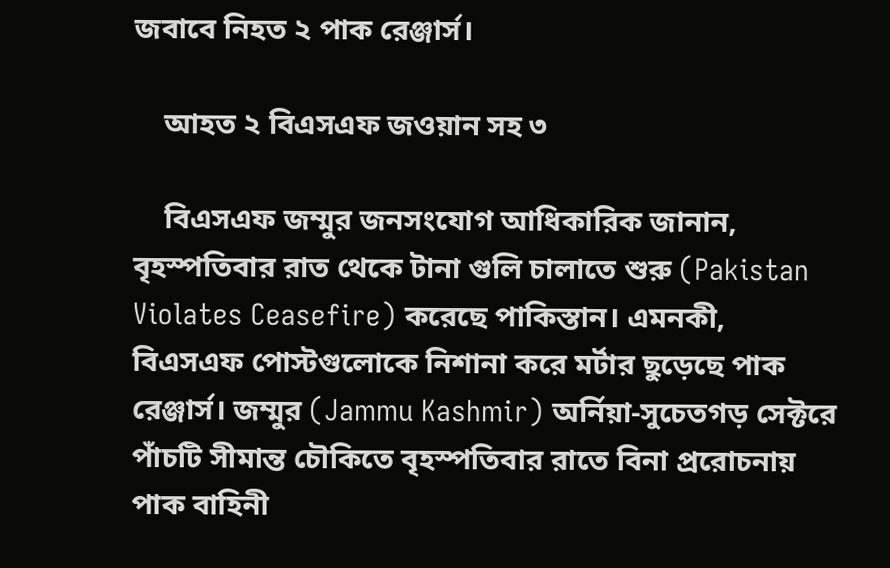জবাবে নিহত ২ পাক রেঞ্জার্স।

    আহত ২ বিএসএফ জওয়ান সহ ৩

    বিএসএফ জম্মুর জনসংযোগ আধিকারিক জানান, বৃহস্পতিবার রাত থেকে টানা গুলি চালাতে শুরু (Pakistan Violates Ceasefire) করেছে পাকিস্তান। এমনকী, বিএসএফ পোস্টগুলোকে নিশানা করে মর্টার ছুড়েছে পাক রেঞ্জার্স। জম্মুর (Jammu Kashmir) অর্নিয়া-সুচেতগড় সেক্টরে পাঁচটি সীমান্ত চৌকিতে বৃহস্পতিবার রাতে বিনা প্ররোচনায় পাক বাহিনী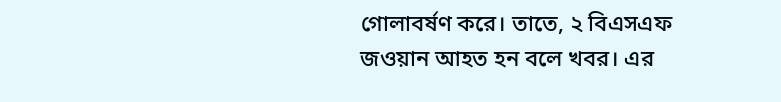গোলাবর্ষণ করে। তাতে, ২ বিএসএফ জওয়ান আহত হন বলে খবর। এর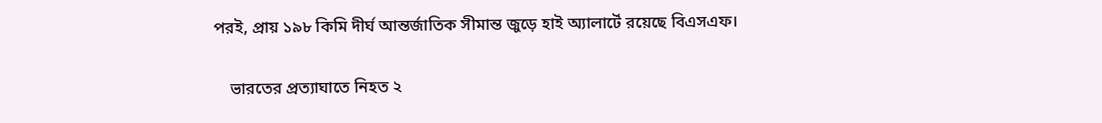পরই, প্রায় ১৯৮ কিমি দীর্ঘ আন্তর্জাতিক সীমান্ত জুড়ে হাই অ্যালার্টে রয়েছে বিএসএফ।

    ভারতের প্রত্যাঘাতে নিহত ২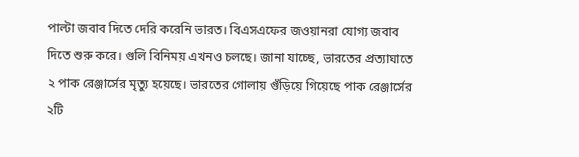পাল্টা জবাব দিতে দেরি করেনি ভারত। বিএসএফের জওয়ানরা যোগ্য জবাব দিতে শুরু করে। গুলি বিনিময় এখনও চলছে। জানা যাচ্ছে, ভারতের প্রত্যাঘাতে ২ পাক রেঞ্জার্সের মৃত্যু হয়েছে। ভারতের গোলায় গুঁড়িয়ে গিয়েছে পাক রেঞ্জার্সের ২টি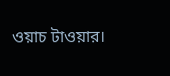ওয়াচ টাওয়ার।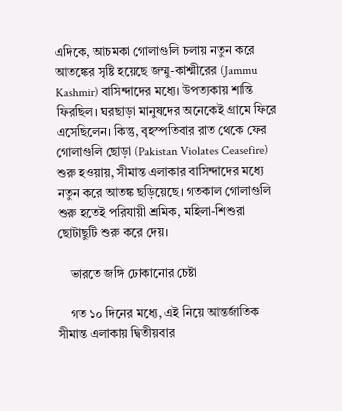এদিকে, আচমকা গোলাগুলি চলায় নতুন করে আতঙ্কের সৃষ্টি হয়েছে জম্মু-কাশ্মীরের (Jammu Kashmir) বাসিন্দাদের মধ্যে। উপত্যকায় শান্তি ফিরছিল। ঘরছাড়া মানুষদের অনেকেই গ্রামে ফিরে এসেছিলেন। কিন্তু, বৃহস্পতিবার রাত থেকে ফের গোলাগুলি ছোড়া (Pakistan Violates Ceasefire) শুরু হওয়ায়, সীমান্ত এলাকার বাসিন্দাদের মধ্যে নতুন করে আতঙ্ক ছড়িয়েছে। গতকাল গোলাগুলি শুরু হতেই পরিযায়ী শ্রমিক, মহিলা-শিশুরা ছোটাছুটি শুরু করে দেয়।

    ভারতে জঙ্গি ঢোকানোর চেষ্টা

    গত ১০ দিনের মধ্যে, এই নিয়ে আন্তর্জাতিক সীমান্ত এলাকায় দ্বিতীয়বার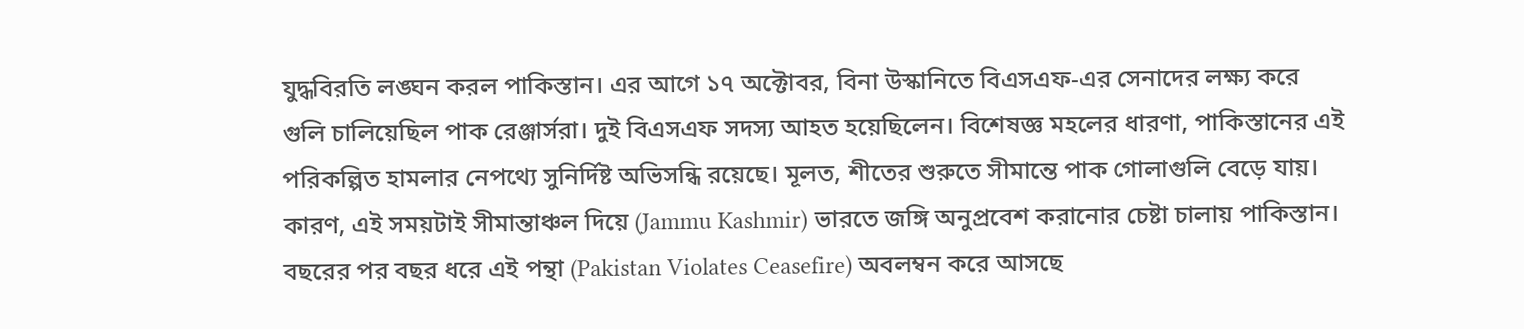যুদ্ধবিরতি লঙ্ঘন করল পাকিস্তান। এর আগে ১৭ অক্টোবর, বিনা উস্কানিতে বিএসএফ-এর সেনাদের লক্ষ্য করে গুলি চালিয়েছিল পাক রেঞ্জার্সরা। দুই বিএসএফ সদস্য আহত হয়েছিলেন। বিশেষজ্ঞ মহলের ধারণা, পাকিস্তানের এই পরিকল্পিত হামলার নেপথ্যে সুনির্দিষ্ট অভিসন্ধি রয়েছে। মূলত, শীতের শুরুতে সীমান্তে পাক গোলাগুলি বেড়ে যায়। কারণ, এই সময়টাই সীমান্তাঞ্চল দিয়ে (Jammu Kashmir) ভারতে জঙ্গি অনুপ্রবেশ করানোর চেষ্টা চালায় পাকিস্তান। বছরের পর বছর ধরে এই পন্থা (Pakistan Violates Ceasefire) অবলম্বন করে আসছে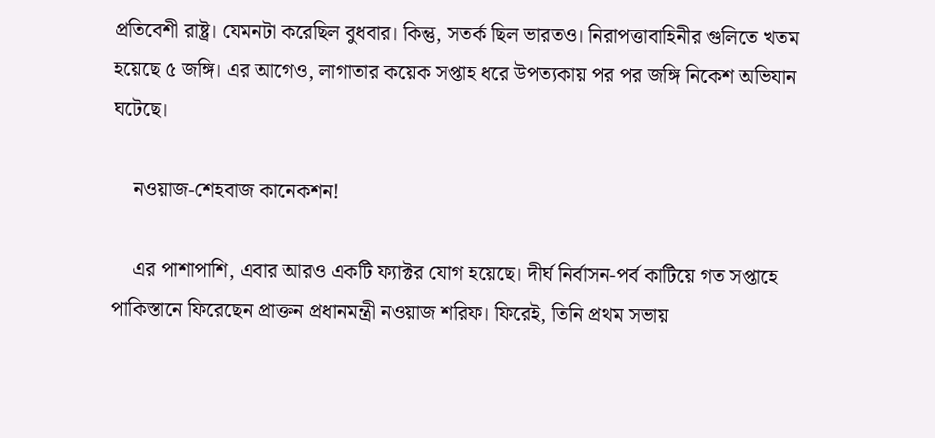প্রতিবেশী রাষ্ট্র। যেমনটা করেছিল বুধবার। কিন্তু, সতর্ক ছিল ভারতও। নিরাপত্তাবাহিনীর গুলিতে খতম হয়েছে ৫ জঙ্গি। এর আগেও, লাগাতার কয়েক সপ্তাহ ধরে উপত্যকায় পর পর জঙ্গি নিকেশ অভিযান ঘটেছে।

    নওয়াজ-শেহবাজ কানেকশন!

    এর পাশাপাশি, এবার আরও একটি ফ্যাক্টর যোগ হয়েছে। দীর্ঘ নির্বাসন-পর্ব কাটিয়ে গত সপ্তাহে পাকিস্তানে ফিরেছেন প্রাক্তন প্রধানমন্ত্রী নওয়াজ শরিফ। ফিরেই, তিনি প্রথম সভায়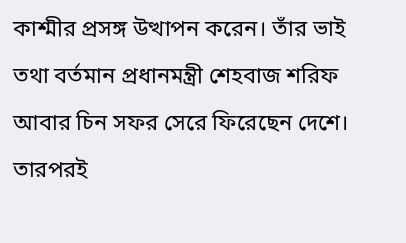কাশ্মীর প্রসঙ্গ উত্থাপন করেন। তাঁর ভাই তথা বর্তমান প্রধানমন্ত্রী শেহবাজ শরিফ আবার চিন সফর সেরে ফিরেছেন দেশে। তারপরই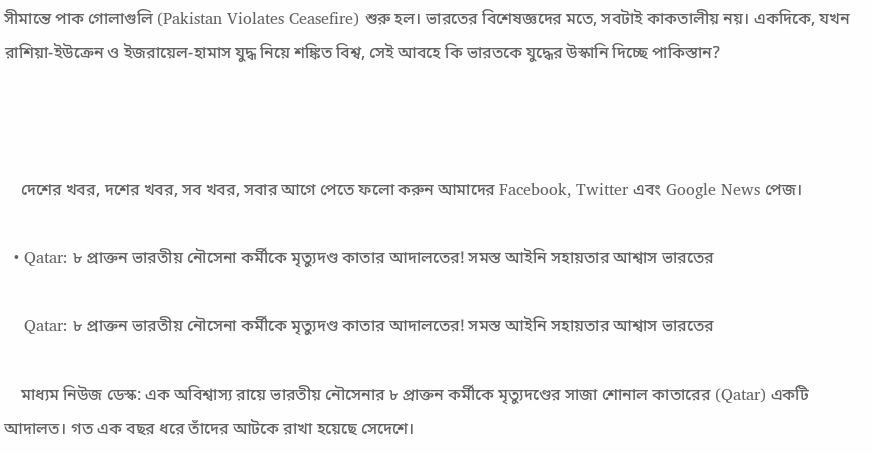সীমান্তে পাক গোলাগুলি (Pakistan Violates Ceasefire) শুরু হল। ভারতের বিশেষজ্ঞদের মতে, সবটাই কাকতালীয় নয়। একদিকে, যখন রাশিয়া-ইউক্রেন ও ইজরায়েল-হামাস যুদ্ধ নিয়ে শঙ্কিত বিশ্ব, সেই আবহে কি ভারতকে যুদ্ধের উস্কানি দিচ্ছে পাকিস্তান?



    দেশের খবর, দশের খবর, সব খবর, সবার আগে পেতে ফলো করুন আমাদের Facebook, Twitter এবং Google News পেজ।

  • Qatar: ৮ প্রাক্তন ভারতীয় নৌসেনা কর্মীকে মৃত্যুদণ্ড কাতার আদালতের! সমস্ত আইনি সহায়তার আশ্বাস ভারতের

    Qatar: ৮ প্রাক্তন ভারতীয় নৌসেনা কর্মীকে মৃত্যুদণ্ড কাতার আদালতের! সমস্ত আইনি সহায়তার আশ্বাস ভারতের

    মাধ্যম নিউজ ডেস্ক: এক অবিশ্বাস্য রায়ে ভারতীয় নৌসেনার ৮ প্রাক্তন কর্মীকে মৃত্যুদণ্ডের সাজা শোনাল কাতারের (Qatar) একটি আদালত। গত এক বছর ধরে তাঁদের আটকে রাখা হয়েছে সেদেশে।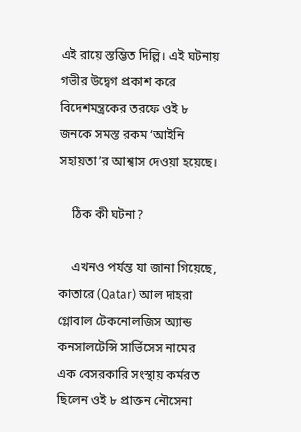এই রায়ে স্তম্ভিত দিল্লি। এই ঘটনায় গভীর উদ্বেগ প্রকাশ করে বিদেশমন্ত্রকের তরফে ওই ৮ জনকে সমস্ত রকম ‘আইনি সহায়তা’র আশ্বাস দেওয়া হয়েছে।

    ঠিক কী ঘটনা?

    এখনও পর্যন্ত যা জানা গিয়েছে, কাতারে (Qatar) আল দাহরা গ্লোবাল টেকনোলজিস অ্যান্ড কনসালটেন্সি সার্ভিসেস নামের এক বেসরকারি সংস্থায় কর্মরত ছিলেন ওই ৮ প্রাক্তন নৌসেনা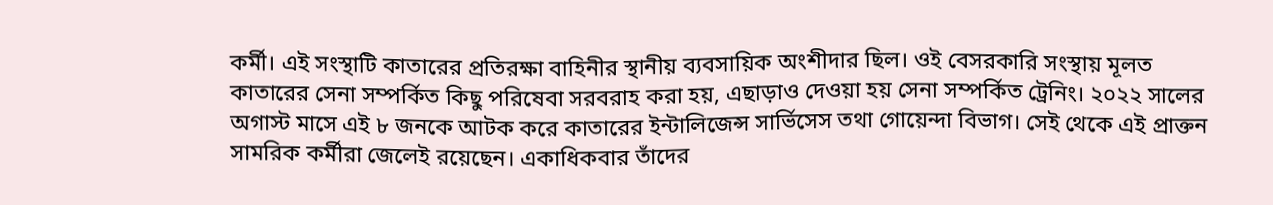কর্মী। এই সংস্থাটি কাতারের প্রতিরক্ষা বাহিনীর স্থানীয় ব্যবসায়িক অংশীদার ছিল। ওই বেসরকারি সংস্থায় মূলত কাতারের সেনা সম্পর্কিত কিছু পরিষেবা সরবরাহ করা হয়, এছাড়াও দেওয়া হয় সেনা সম্পর্কিত ট্রেনিং। ২০২২ সালের অগাস্ট মাসে এই ৮ জনকে আটক করে কাতারের ইন্টালিজেন্স সার্ভিসেস তথা গোয়েন্দা বিভাগ। সেই থেকে এই প্রাক্তন সামরিক কর্মীরা জেলেই রয়েছেন। একাধিকবার তাঁদের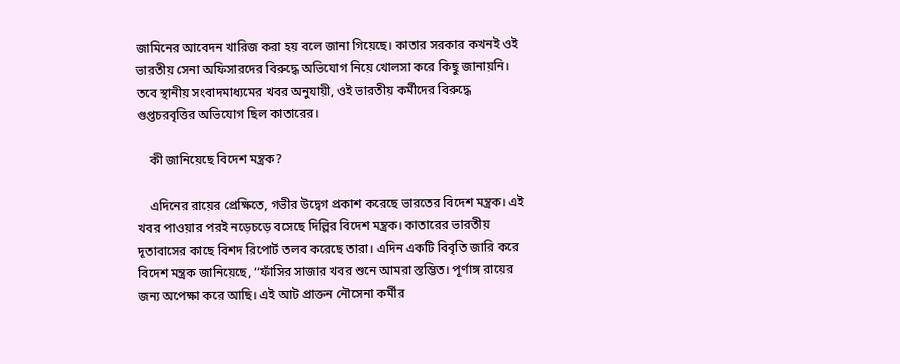জামিনের আবেদন খারিজ করা হয় বলে জানা গিয়েছে। কাতার সরকার কখনই ওই ভারতীয় সেনা অফিসারদের বিরুদ্ধে অভিযোগ নিয়ে খোলসা করে কিছু জানায়নি। তবে স্থানীয় সংবাদমাধ্যমের খবর অনুযায়ী, ওই ভারতীয় কর্মীদের বিরুদ্ধে গুপ্তচরবৃত্তির অভিযোগ ছিল কাতারের।

    কী জানিয়েছে বিদেশ মন্ত্রক?

    এদিনের রায়ের প্রেক্ষিতে, গভীর উদ্বেগ প্রকাশ করেছে ভারতের বিদেশ মন্ত্রক। এই খবর পাওয়ার পরই নড়েচড়ে বসেছে দিল্লির বিদেশ মন্ত্রক। কাতারের ভারতীয় দূতাবাসের কাছে বিশদ রিপোর্ট তলব করেছে তারা। এদিন একটি বিবৃতি জারি করে বিদেশ মন্ত্রক জানিয়েছে, ‘‘ফাঁসির সাজার খবর শুনে আমরা স্তম্ভিত। পূর্ণাঙ্গ রায়ের জন্য অপেক্ষা করে আছি। এই আট প্রাক্তন নৌসেনা কর্মীর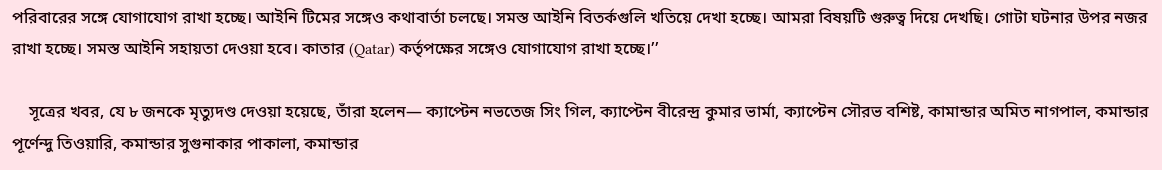পরিবারের সঙ্গে যোগাযোগ রাখা হচ্ছে। আইনি টিমের সঙ্গেও কথাবার্তা চলছে। সমস্ত আইনি বিতর্কগুলি খতিয়ে দেখা হচ্ছে। আমরা বিষয়টি গুরুত্ব দিয়ে দেখছি। গোটা ঘটনার উপর নজর রাখা হচ্ছে। সমস্ত আইনি সহায়তা দেওয়া হবে। কাতার (Qatar) কর্তৃপক্ষের সঙ্গেও যোগাযোগ রাখা হচ্ছে।’’

    সূত্রের খবর, যে ৮ জনকে মৃত্যুদণ্ড দেওয়া হয়েছে, তাঁরা হলেন— ক্যাপ্টেন নভতেজ সিং গিল, ক্যাপ্টেন বীরেন্দ্র কুমার ভার্মা, ক্যাপ্টেন সৌরভ বশিষ্ট, কামান্ডার অমিত নাগপাল, কমান্ডার পূর্ণেন্দু তিওয়ারি, কমান্ডার সুগুনাকার পাকালা, কমান্ডার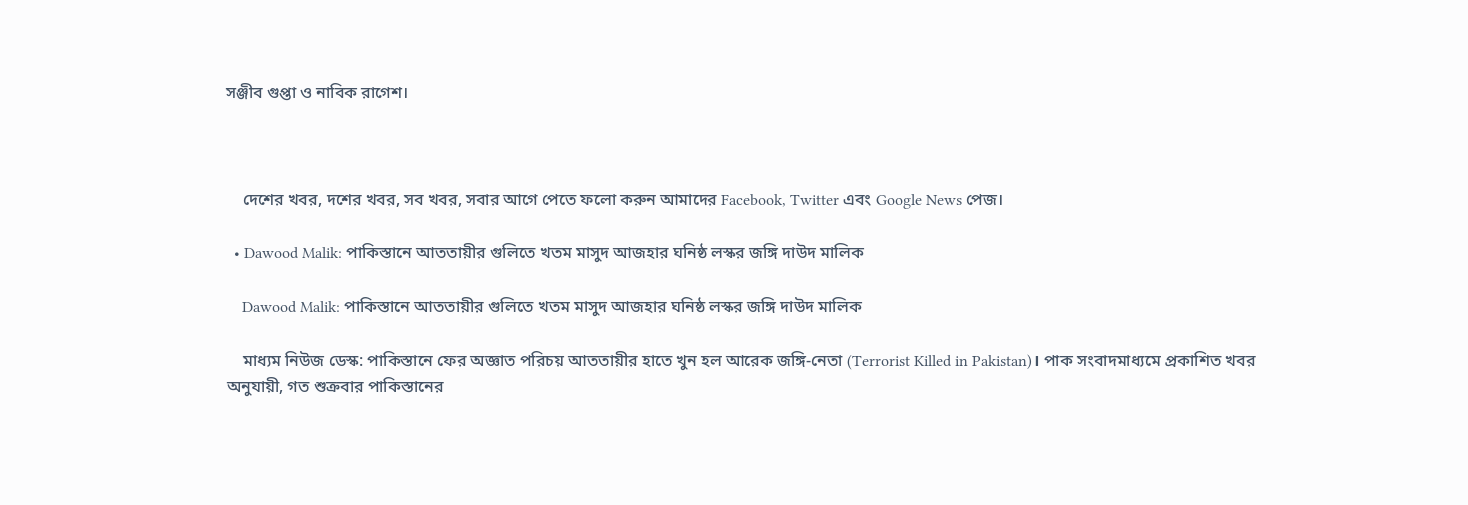সঞ্জীব গুপ্তা ও নাবিক রাগেশ।



    দেশের খবর, দশের খবর, সব খবর, সবার আগে পেতে ফলো করুন আমাদের Facebook, Twitter এবং Google News পেজ।

  • Dawood Malik: পাকিস্তানে আততায়ীর গুলিতে খতম মাসুদ আজহার ঘনিষ্ঠ লস্কর জঙ্গি দাউদ মালিক

    Dawood Malik: পাকিস্তানে আততায়ীর গুলিতে খতম মাসুদ আজহার ঘনিষ্ঠ লস্কর জঙ্গি দাউদ মালিক

    মাধ্যম নিউজ ডেস্ক: পাকিস্তানে ফের অজ্ঞাত পরিচয় আততায়ীর হাতে খুন হল আরেক জঙ্গি-নেতা (Terrorist Killed in Pakistan)। পাক সংবাদমাধ্যমে প্রকাশিত খবর অনুযায়ী, গত শুক্রবার পাকিস্তানের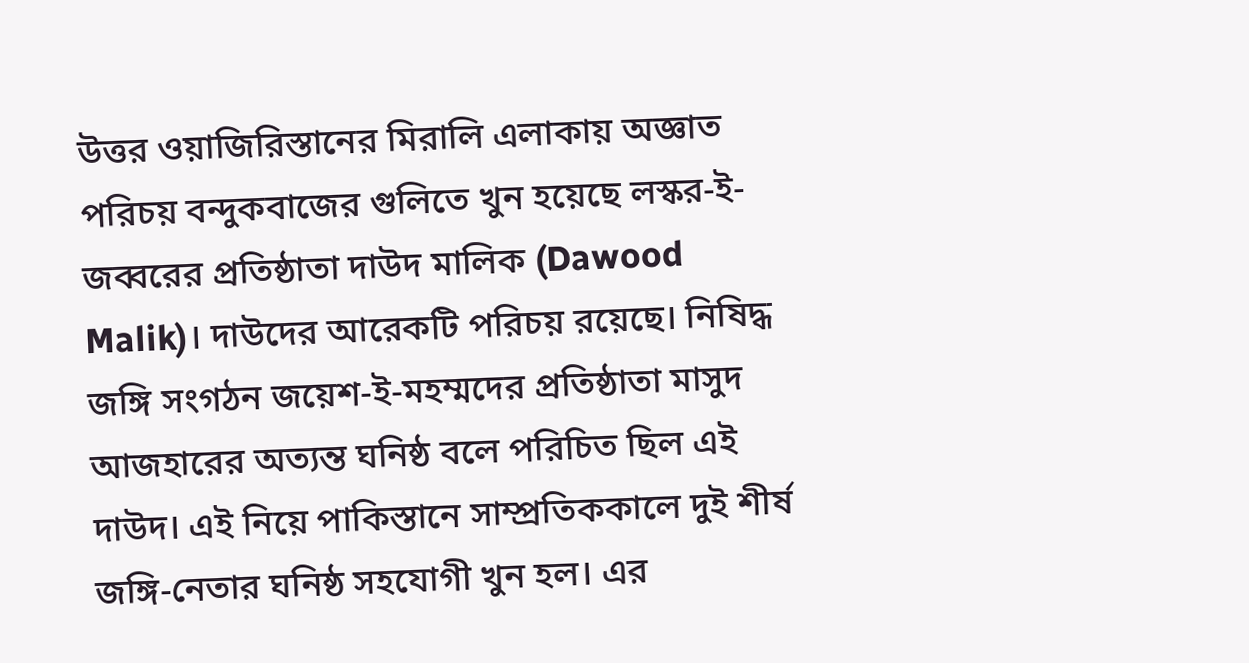উত্তর ওয়াজিরিস্তানের মিরালি এলাকায় অজ্ঞাত পরিচয় বন্দুকবাজের গুলিতে খুন হয়েছে লস্কর-ই-জব্বরের প্রতিষ্ঠাতা দাউদ মালিক (Dawood Malik)। দাউদের আরেকটি পরিচয় রয়েছে। নিষিদ্ধ জঙ্গি সংগঠন জয়েশ-ই-মহম্মদের প্রতিষ্ঠাতা মাসুদ আজহারের অত্যন্ত ঘনিষ্ঠ বলে পরিচিত ছিল এই দাউদ। এই নিয়ে পাকিস্তানে সাম্প্রতিককালে দুই শীর্ষ জঙ্গি-নেতার ঘনিষ্ঠ সহযোগী খুন হল। এর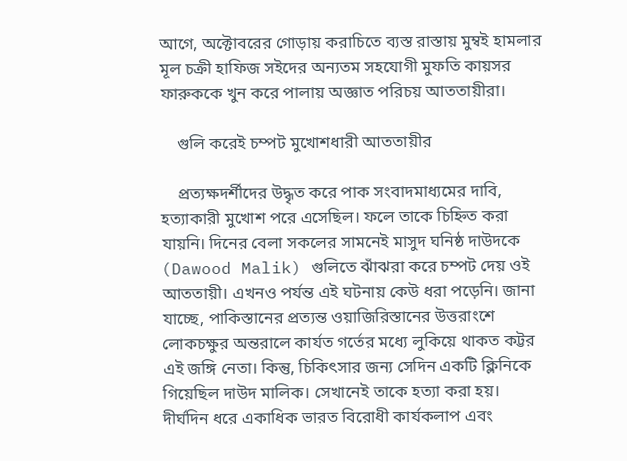আগে, অক্টোবরের গোড়ায় করাচিতে ব্যস্ত রাস্তায় মুম্বই হামলার মূল চক্রী হাফিজ সইদের অন্যতম সহযোগী মুফতি কায়সর ফারুককে খুন করে পালায় অজ্ঞাত পরিচয় আততায়ীরা।

    গুলি করেই চম্পট মুখোশধারী আততায়ীর

    প্রত্যক্ষদর্শীদের উদ্ধৃত করে পাক সংবাদমাধ্যমের দাবি, হত্যাকারী মুখোশ পরে এসেছিল। ফলে তাকে চিহ্নিত করা যায়নি। দিনের বেলা সকলের সামনেই মাসুদ ঘনিষ্ঠ দাউদকে (Dawood Malik) গুলিতে ঝাঁঝরা করে চম্পট দেয় ওই আততায়ী। এখনও পর্যন্ত এই ঘটনায় কেউ ধরা পড়েনি। জানা যাচ্ছে, পাকিস্তানের প্রত্যন্ত ওয়াজিরিস্তানের উত্তরাংশে লোকচক্ষুর অন্তরালে কার্যত গর্তের মধ্যে লুকিয়ে থাকত কট্টর এই জঙ্গি নেতা। কিন্তু, চিকিৎসার জন্য সেদিন একটি ক্লিনিকে গিয়েছিল দাউদ মালিক। সেখানেই তাকে হত্যা করা হয়। দীর্ঘদিন ধরে একাধিক ভারত বিরোধী কার্যকলাপ এবং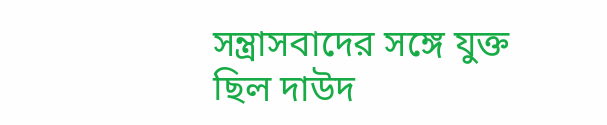সন্ত্রাসবাদের সঙ্গে যুক্ত ছিল দাউদ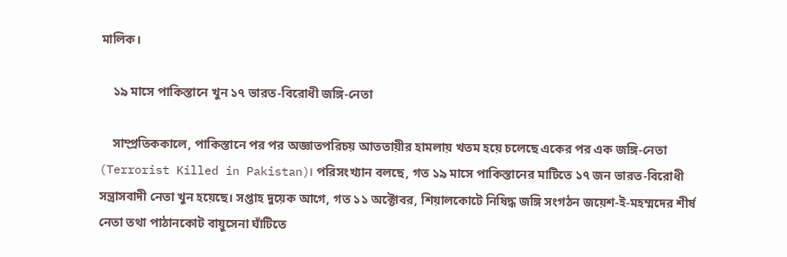মালিক।

    ১৯ মাসে পাকিস্তানে খুন ১৭ ভারত-বিরোধী জঙ্গি-নেতা

    সাম্প্রতিককালে, পাকিস্তানে পর পর অজ্ঞাতপরিচয় আততায়ীর হামলায় খতম হয়ে চলেছে একের পর এক জঙ্গি-নেতা (Terrorist Killed in Pakistan)। পরিসংখ্যান বলছে, গত ১৯ মাসে পাকিস্তানের মাটিতে ১৭ জন ভারত-বিরোধী সন্ত্রাসবাদী নেতা খুন হয়েছে। সপ্তাহ দুয়েক আগে, গত ১১ অক্টোবর, শিয়ালকোটে নিষিদ্ধ জঙ্গি সংগঠন জয়েশ-ই-মহম্মদের শীর্ষ নেতা তথা পাঠানকোট বায়ুসেনা ঘাঁটিতে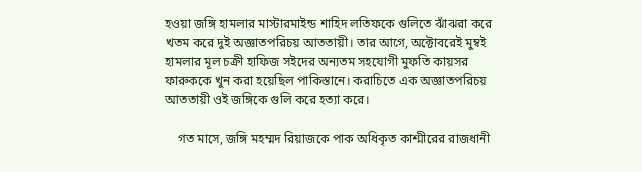হওয়া জঙ্গি হামলার মাস্টারমাইন্ড শাহিদ লতিফকে গুলিতে ঝাঁঝরা করে খতম করে দুই অজ্ঞাতপরিচয় আততায়ী। তার আগে, অক্টোবরেই মুম্বই হামলার মূল চক্রী হাফিজ সইদের অন্যতম সহযোগী মুফতি কায়সর ফারুককে খুন করা হয়েছিল পাকিস্তানে। করাচিতে এক অজ্ঞাতপরিচয় আততায়ী ওই জঙ্গিকে গুলি করে হত্যা করে।

    গত মাসে, জঙ্গি মহম্মদ রিয়াজকে পাক অধিকৃত কাশ্মীরের রাজধানী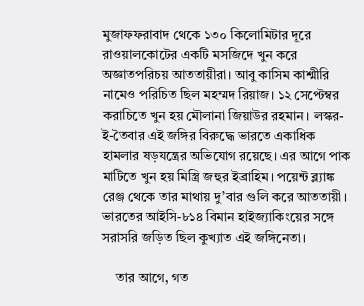মুজাফফরাবাদ থেকে ১৩০ কিলোমিটার দূরে রাওয়ালকোটের একটি মসজিদে খুন করে অজ্ঞাতপরিচয় আততায়ীরা। আবু কাসিম কাশ্মীরি নামেও পরিচিত ছিল মহম্মদ রিয়াজ। ১২ সেপ্টেম্বর করাচিতে খুন হয় মৌলানা জিয়াউর রহমান। লস্কর-ই-তৈবার এই জঙ্গির বিরুদ্ধে ভারতে একাধিক হামলার ষড়যন্ত্রের অভিযোগ রয়েছে। এর আগে পাক মাটিতে খুন হয় মিস্ত্রি জহুর ইব্রাহিম। পয়েন্ট ব্ল্যাঙ্ক রেঞ্জ থেকে তার মাথায় দু’বার গুলি করে আততায়ী। ভারতের আইসি-৮১৪ বিমান হাইজ্যাকিংয়ের সঙ্গে সরাসরি জড়িত ছিল কুখ্যাত এই জঙ্গিনেতা।

    তার আগে, গত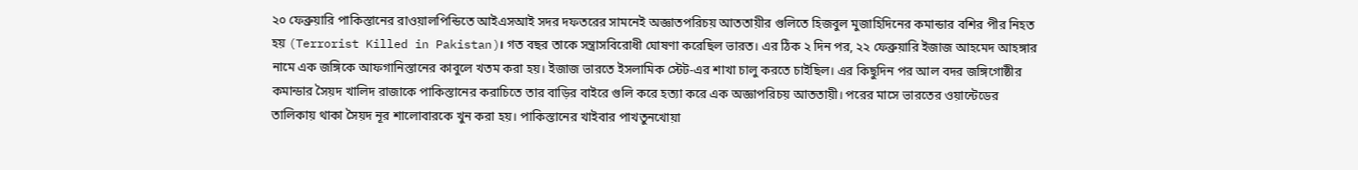২০ ফেব্রুয়ারি পাকিস্তানের রাওয়ালপিন্ডিতে আইএসআই সদর দফতরের সামনেই অজ্ঞাতপরিচয় আততায়ীর গুলিতে হিজবুল মুজাহিদিনের কমান্ডার বশির পীর নিহত হয় (Terrorist Killed in Pakistan)। গত বছর তাকে সন্ত্রাসবিরোধী ঘোষণা করেছিল ভারত। এর ঠিক ২ দিন পর, ২২ ফেব্রুয়ারি ইজাজ আহমেদ আহঙ্গার নামে এক জঙ্গিকে আফগানিস্তানের কাবুলে খতম করা হয়। ইজাজ ভারতে ইসলামিক স্টেট-এর শাখা চালু করতে চাইছিল। এর কিছুদিন পর আল বদর জঙ্গিগোষ্ঠীর কমান্ডার সৈয়দ খালিদ রাজাকে পাকিস্তানের করাচিতে তার বাড়ির বাইরে গুলি করে হত্যা করে এক অজ্ঞাপরিচয় আততায়ী। পরের মাসে ভারতের ওয়ান্টেডের তালিকায় থাকা সৈয়দ নূর শালোবারকে খুন করা হয়। পাকিস্তানের খাইবার পাখতুনখোয়া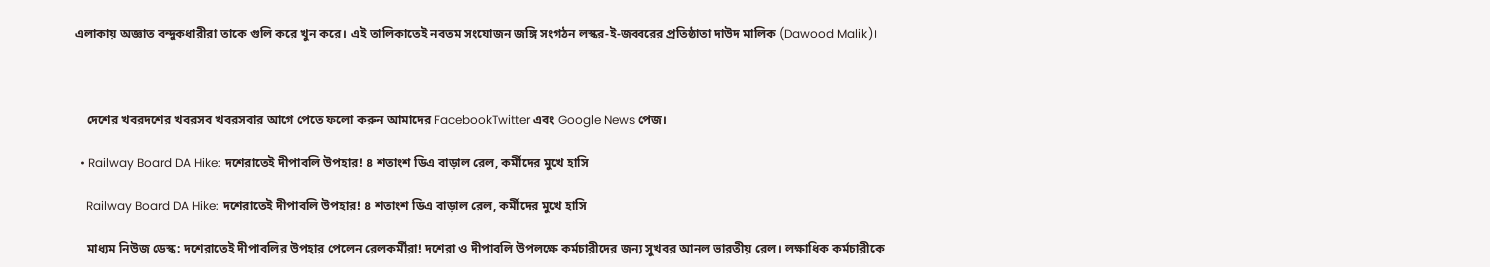এলাকায় অজ্ঞাত বন্দুকধারীরা তাকে গুলি করে খুন করে। এই তালিকাতেই নবতম সংযোজন জঙ্গি সংগঠন লস্কর-ই-জব্বরের প্রতিষ্ঠাতা দাউদ মালিক (Dawood Malik)।



    দেশের খবরদশের খবরসব খবরসবার আগে পেতে ফলো করুন আমাদের FacebookTwitter এবং Google News পেজ।

  • Railway Board DA Hike: দশেরাতেই দীপাবলি উপহার! ৪ শতাংশ ডিএ বাড়াল রেল, কর্মীদের মুখে হাসি

    Railway Board DA Hike: দশেরাতেই দীপাবলি উপহার! ৪ শতাংশ ডিএ বাড়াল রেল, কর্মীদের মুখে হাসি

    মাধ্যম নিউজ ডেস্ক: দশেরাতেই দীপাবলির উপহার পেলেন রেলকর্মীরা! দশেরা ও দীপাবলি উপলক্ষে কর্মচারীদের জন্য সুখবর আনল ভারতীয় রেল। লক্ষাধিক কর্মচারীকে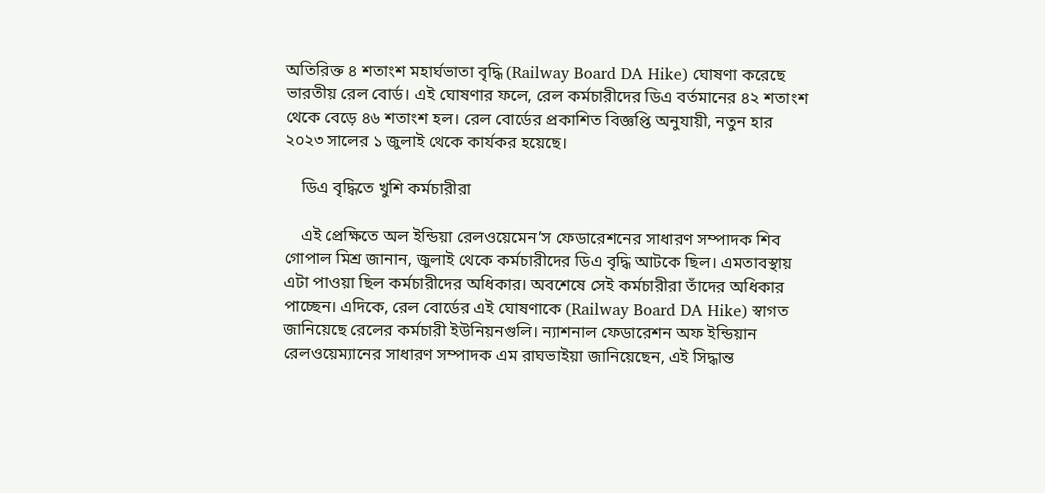অতিরিক্ত ৪ শতাংশ মহার্ঘভাতা বৃদ্ধি (Railway Board DA Hike) ঘোষণা করেছে ভারতীয় রেল বোর্ড। এই ঘোষণার ফলে, রেল কর্মচারীদের ডিএ বর্তমানের ৪২ শতাংশ থেকে বেড়ে ৪৬ শতাংশ হল। রেল বোর্ডের প্রকাশিত বিজ্ঞপ্তি অনুযায়ী, নতুন হার ২০২৩ সালের ১ জুলাই থেকে কার্যকর হয়েছে।

    ডিএ বৃদ্ধিতে খুশি কর্মচারীরা

    এই প্রেক্ষিতে অল ইন্ডিয়া রেলওয়েমেন’স ফেডারেশনের সাধারণ সম্পাদক শিব গোপাল মিশ্র জানান, জুলাই থেকে কর্মচারীদের ডিএ বৃদ্ধি আটকে ছিল। এমতাবস্থায় এটা পাওয়া ছিল কর্মচারীদের অধিকার। অবশেষে সেই কর্মচারীরা তাঁদের অধিকার পাচ্ছেন। এদিকে, রেল বোর্ডের এই ঘোষণাকে (Railway Board DA Hike) স্বাগত জানিয়েছে রেলের কর্মচারী ইউনিয়নগুলি। ন্যাশনাল ফেডারেশন অফ ইন্ডিয়ান রেলওয়েম্যানের সাধারণ সম্পাদক এম রাঘভাইয়া জানিয়েছেন, এই সিদ্ধান্ত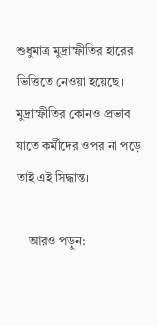শুধুমাত্র মুদ্রাস্ফীতির হারের ভিত্তিতে নেওয়া হয়েছে। মুদ্রাস্ফীতির কোনও প্রভাব যাতে কর্মীদের ওপর না পড়ে তাই এই সিদ্ধান্ত।

    আরও পড়ুন: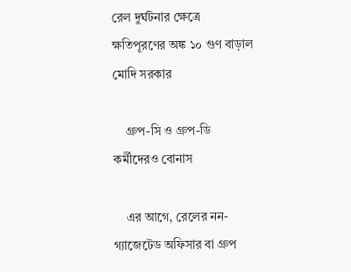রেল দুর্ঘটনার ক্ষেত্রে ক্ষতিপূরণের অঙ্ক ১০ গুণ বাড়াল মোদি সরকার

    গ্রুপ-সি ও গ্রুপ-ডি কর্মীদেরও বোনাস

    এর আগে, রেলের নন-গ্যাজেটেড অফিসার বা গ্রুপ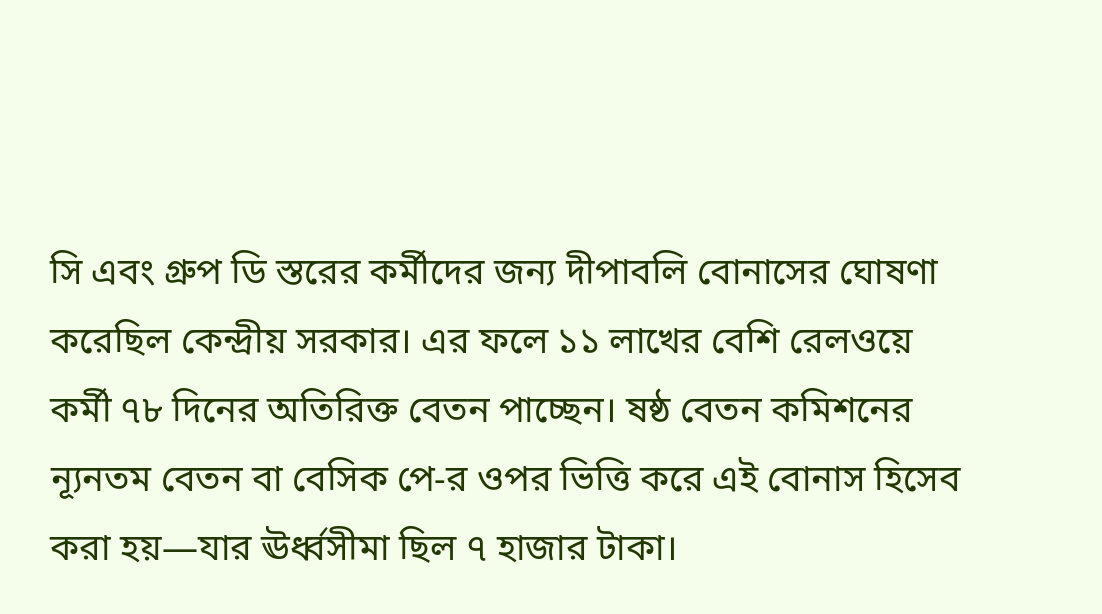সি এবং গ্রুপ ডি স্তরের কর্মীদের জন্য দীপাবলি বোনাসের ঘোষণা করেছিল কেন্দ্রীয় সরকার। এর ফলে ১১ লাখের বেশি রেলওয়ে কর্মী ৭৮ দিনের অতিরিক্ত বেতন পাচ্ছেন। ষষ্ঠ বেতন কমিশনের ন্যূনতম বেতন বা বেসিক পে-র ওপর ভিত্তি করে এই বোনাস হিসেব করা হয়—যার ঊর্ধ্বসীমা ছিল ৭ হাজার টাকা।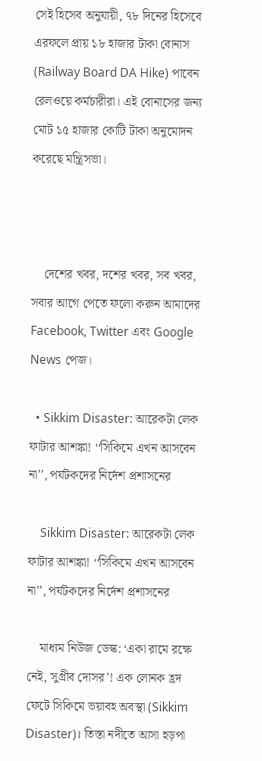সেই হিসেব অনুযায়ী, ৭৮ দিনের হিসেবে এরফলে প্রায় ১৮ হাজার টাকা বোনাস (Railway Board DA Hike) পাবেন রেলওয়ে কর্মচারীরা। এই বোনাসের জন্য মোট ১৫ হাজার কোটি টাকা অনুমোদন করেছে মন্ত্রিসভা।



    দেশের খবর, দশের খবর, সব খবর, সবার আগে পেতে ফলো করুন আমাদের Facebook, Twitter এবং Google News পেজ।

  • Sikkim Disaster: আরেকটা লেক ফাটার আশঙ্কা! ‘‘সিকিমে এখন আসবেন না’’, পর্যটকদের নির্দেশ প্রশাসনের

    Sikkim Disaster: আরেকটা লেক ফাটার আশঙ্কা! ‘‘সিকিমে এখন আসবেন না’’, পর্যটকদের নির্দেশ প্রশাসনের

    মাধ্যম নিউজ ডেস্ক: ‘একা রামে রক্ষে নেই, সুগ্রীব দোসর’! এক লোনক হ্রদ ফেটে সিকিমে ভয়াবহ অবস্থা (Sikkim Disaster)। তিস্তা নদীতে আসা হড়পা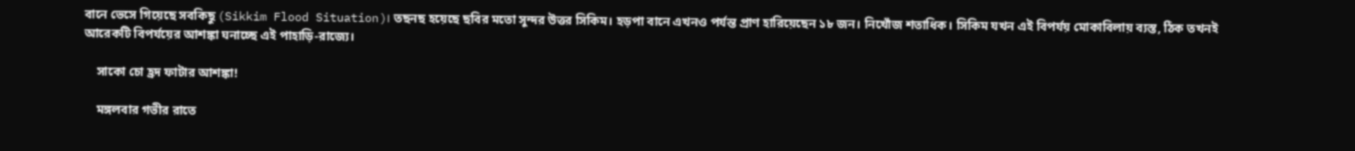বানে ভেসে গিয়েছে সবকিছু (Sikkim Flood Situation)। তছনছ হয়েছে ছবির মতো সুন্দর উত্তর সিকিম। হড়পা বানে এখনও পর্যন্ত প্রাণ হারিয়েছেন ১৮ জন। নিখোঁজ শতাধিক। সিকিম যখন এই বিপর্যয় মোকাবিলায় ব্যস্ত, ঠিক তখনই আরেকটি বিপর্যয়ের আশঙ্কা ঘনাচ্ছে এই পাহাড়ি-রাজ্যে।

    সাকো চো হ্রদ ফাটার আশঙ্কা!

    মঙ্গলবার গভীর রাতে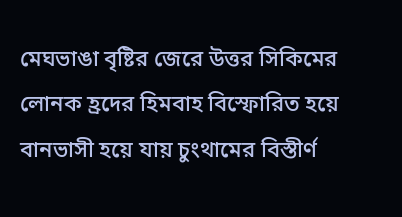মেঘভাঙা বৃষ্টির জেরে উত্তর সিকিমের লোনক হ্রদের হিমবাহ বিস্ফোরিত হয়ে বানভাসী হয়ে যায় চুংথামের বিস্তীর্ণ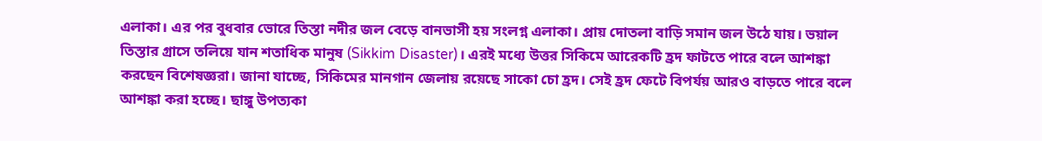এলাকা। এর পর বুধবার ভোরে তিস্তা নদীর জল বেড়ে বানভাসী হয় সংলগ্ন এলাকা। প্রায় দোতলা বাড়ি সমান জল উঠে যায়। ভয়াল তিস্তার গ্রাসে তলিয়ে যান শতাধিক মানুষ (Sikkim Disaster)। এরই মধ্যে উত্তর সিকিমে আরেকটি হ্রদ ফাটতে পারে বলে আশঙ্কা করছেন বিশেষজ্ঞরা। জানা যাচ্ছে, সিকিমের মানগান জেলায় রয়েছে সাকো চো হ্রদ। সেই হ্রদ ফেটে বিপর্যয় আরও বাড়তে পারে বলে আশঙ্কা করা হচ্ছে। ছাঙ্গু উপত্যকা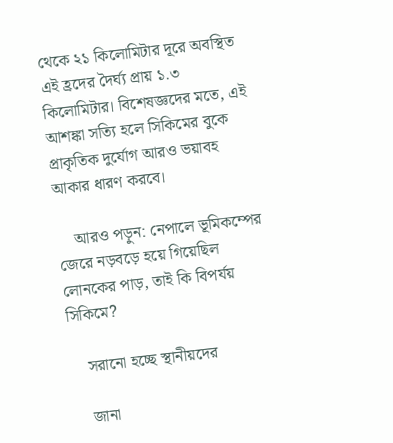থেকে ২১ কিলোমিটার দূরে অবস্থিত এই হ্রদের দৈর্ঘ্য প্রায় ১.৩ কিলোমিটার। বিশেষজ্ঞদের মতে, এই আশঙ্কা সত্যি হলে সিকিমের বুকে প্রাকৃতিক দুর্যোগ আরও ভয়াবহ আকার ধারণ করবে।

    আরও পড়ুন: নেপালে ভূমিকম্পের জেরে নড়বড়ে হয়ে গিয়েছিল লোনকের পাড়, তাই কি বিপর্যয় সিকিমে?

    সরানো হচ্ছে স্থানীয়দের

    জানা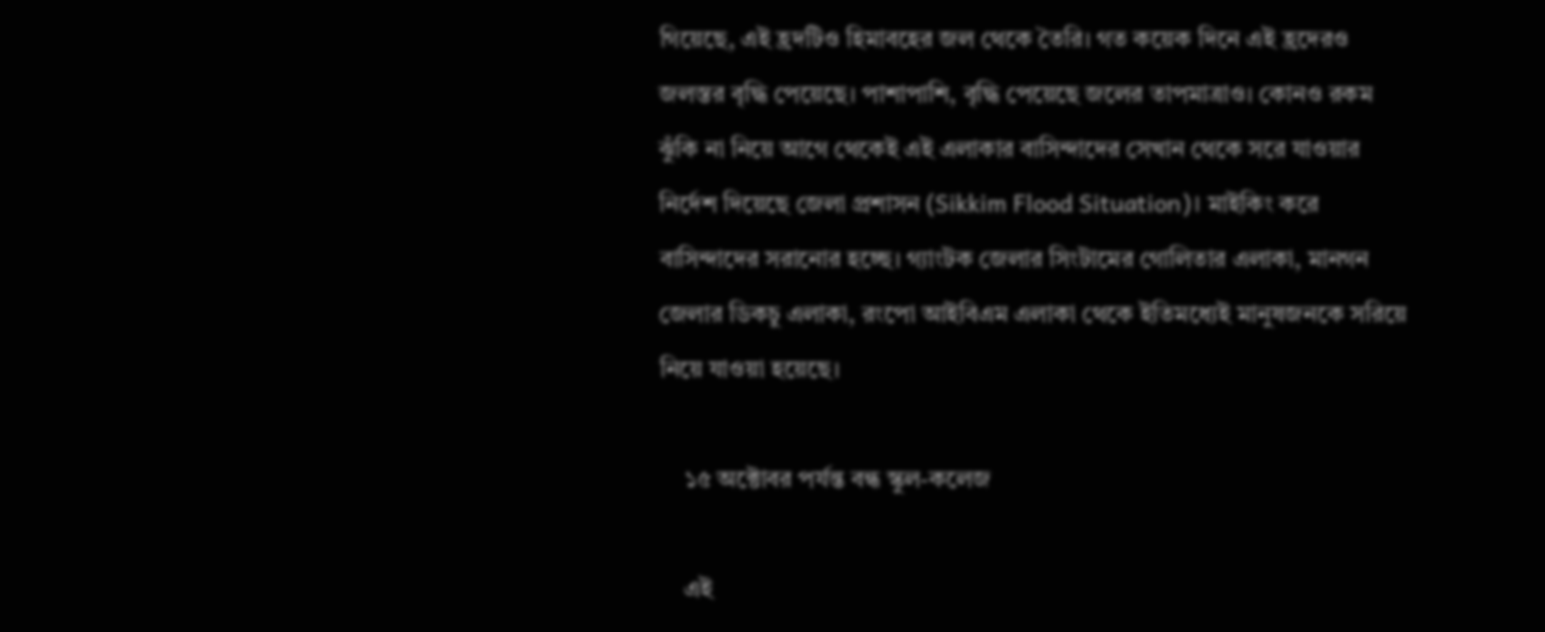গিয়েছে, এই হ্রদটিও হিমাবহের জল থেকে তৈরি। গত কয়েক দিনে এই হ্রদেরও জলস্তর বৃদ্ধি পেয়েছে। পাশাপাশি, বৃদ্ধি পেয়েছে জলের তাপমাত্রাও। কোনও রকম ঝুঁকি না নিয়ে আগে থেকেই এই এলাকার বাসিন্দাদের সেখান থেকে সরে যাওয়ার নির্দেশ দিয়েছে জেলা প্রশাসন (Sikkim Flood Situation)। মাইকিং করে বাসিন্দাদের সরানোর হচ্ছে। গ্যাংটক জেলার সিংটামের গোলিতার এলাকা, মানগন জেলার ডিকচু এলাকা, রংপো আইবিএম এলাকা থেকে ইতিমধ্যেই মানুষজনকে সরিয়ে নিয়ে যাওয়া হয়েছে।

    ১৫ অক্টোবর পর্যন্ত বন্ধ স্কুল-কলেজ

    এই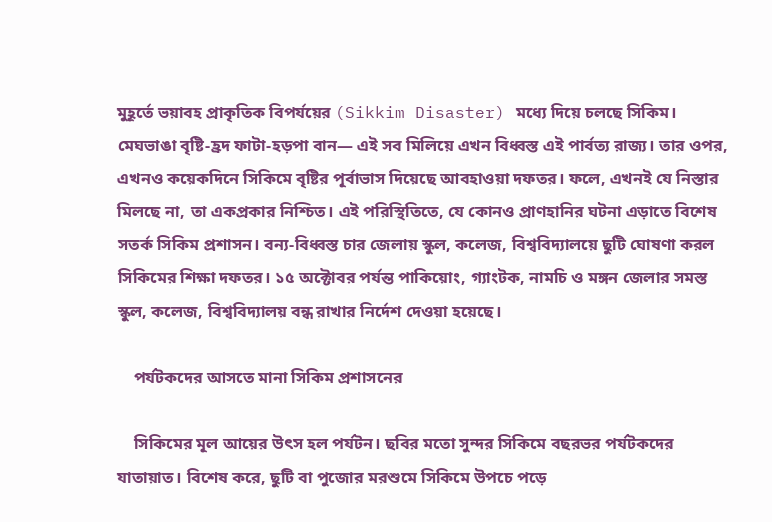মুহূর্তে ভয়াবহ প্রাকৃতিক বিপর্যয়ের (Sikkim Disaster) মধ্যে দিয়ে চলছে সিকিম। মেঘভাঙা বৃষ্টি-হ্রদ ফাটা-হড়পা বান— এই সব মিলিয়ে এখন বিধ্বস্ত এই পার্বত্য রাজ্য। তার ওপর, এখনও কয়েকদিনে সিকিমে বৃষ্টির পূর্বাভাস দিয়েছে আবহাওয়া দফতর। ফলে, এখনই যে নিস্তার মিলছে না, তা একপ্রকার নিশ্চিত। এই পরিস্থিতিতে, যে কোনও প্রাণহানির ঘটনা এড়াতে বিশেষ সতর্ক সিকিম প্রশাসন। বন্য-বিধ্বস্ত চার জেলায় স্কুল, কলেজ, বিশ্ববিদ্যালয়ে ছুটি ঘোষণা করল সিকিমের শিক্ষা দফতর। ১৫ অক্টোবর পর্যন্ত পাকিয়োং, গ্যাংটক, নামচি ও মঙ্গন জেলার সমস্ত স্কুল, কলেজ, বিশ্ববিদ্যালয় বন্ধ রাখার নির্দেশ দেওয়া হয়েছে।

    পর্যটকদের আসতে মানা সিকিম প্রশাসনের

    সিকিমের মূল আয়ের উৎস হল পর্যটন। ছবির মতো সুন্দর সিকিমে বছরভর পর্যটকদের যাতায়াত। বিশেষ করে, ছুটি বা পুজোর মরশুমে সিকিমে উপচে পড়ে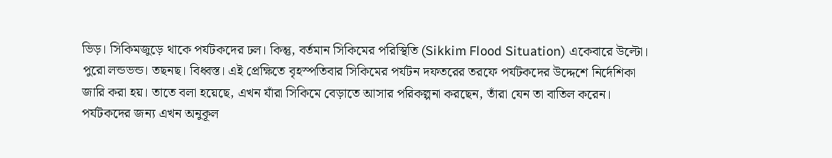ভিড়। সিকিমজুড়ে থাকে পর্যটকদের ঢল। কিন্তু, বর্তমান সিকিমের পরিস্থিতি (Sikkim Flood Situation) একেবারে উল্টো। পুরো লন্ডভন্ড। তছনছ। বিধ্বস্ত। এই প্রেক্ষিতে বৃহস্পতিবার সিকিমের পর্যটন দফতরের তরফে পর্যটকদের উদ্দেশে নির্দেশিকা জারি করা হয়। তাতে বলা হয়েছে, এখন যাঁরা সিকিমে বেড়াতে আসার পরিকল্পনা করছেন, তাঁরা যেন তা বাতিল করেন। পর্যটকদের জন্য এখন অনুকূল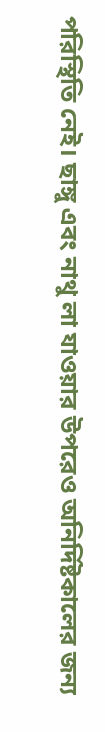পরিস্থিতি নেই। ছাঙ্গু এবং নাথু লা যাওয়ার উপরেও অনির্দিষ্টকালের জন্য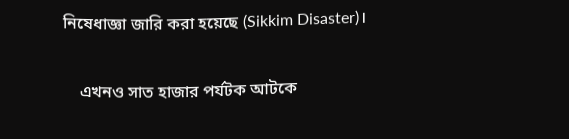নিষেধাজ্ঞা জারি করা হয়েছে (Sikkim Disaster)।

    এখনও সাত হাজার পর্যটক আটকে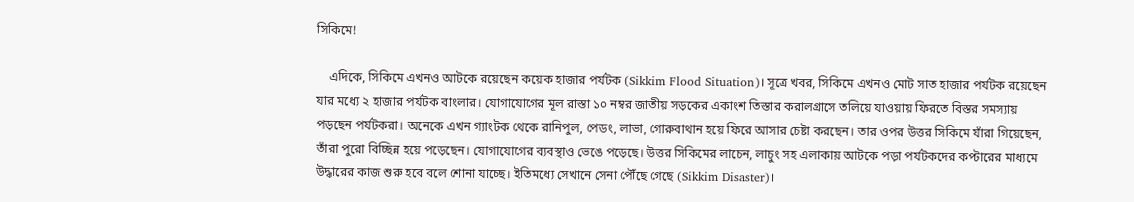সিকিমে!

    এদিকে, সিকিমে এখনও আটকে রয়েছেন কয়েক হাজার পর্যটক (Sikkim Flood Situation)। সূত্রে খবর, সিকিমে এখনও মোট সাত হাজার পর্যটক রয়েছেন যার মধ্যে ২ হাজার পর্যটক বাংলার। যোগাযোগের মূল রাস্তা ১০ নম্বর জাতীয় সড়কের একাংশ তিস্তার করালগ্রাসে তলিয়ে যাওয়ায় ফিরতে বিস্তর সমস্যায় পড়ছেন পর্যটকরা। অনেকে এখন গ্যাংটক থেকে রানিপুল, পেডং, লাভা, গোরুবাথান হয়ে ফিরে আসার চেষ্টা করছেন। তার ওপর উত্তর সিকিমে যাঁরা গিয়েছেন, তাঁরা পুরো বিচ্ছিন্ন হয়ে পড়েছেন। যোগাযোগের ব্যবস্থাও ভেঙে পড়েছে। উত্তর সিকিমের লাচেন, লাচুং সহ এলাকায় আটকে পড়া পর্যটকদের কপ্টারের মাধ্যমে উদ্ধারের কাজ শুরু হবে বলে শোনা যাচ্ছে। ইতিমধ্যে সেখানে সেনা পৌঁছে গেছে (Sikkim Disaster)।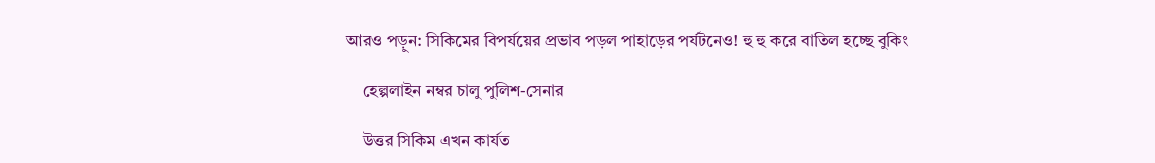আরও পড়ুন: সিকিমের বিপর্যয়ের প্রভাব পড়ল পাহাড়ের পর্যটনেও! হু হু করে বাতিল হচ্ছে বুকিং

    হেল্পলাইন নম্বর চালু পুলিশ-সেনার

    উত্তর সিকিম এখন কার্যত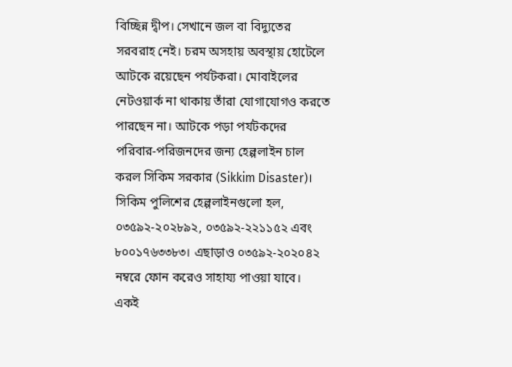বিচ্ছিন্ন দ্বীপ। সেখানে জল বা বিদ্যুতের সরবরাহ নেই। চরম অসহায় অবস্থায় হোটেলে আটকে রয়েছেন পর্যটকরা। মোবাইলের নেটওয়ার্ক না থাকায় তাঁরা যোগাযোগও করতে পারছেন না। আটকে পড়া পর্যটকদের পরিবার-পরিজনদের জন্য হেল্পলাইন চাল করল সিকিম সরকার (Sikkim Disaster)। সিকিম পুলিশের হেল্পলাইনগুলো হল, ০৩৫৯২-২০২৮৯২, ০৩৫৯২-২২১১৫২ এবং ৮০০১৭৬৩৩৮৩। এছাড়াও ০৩৫৯২-২০২০৪২ নম্বরে ফোন করেও সাহায্য পাওয়া যাবে। একই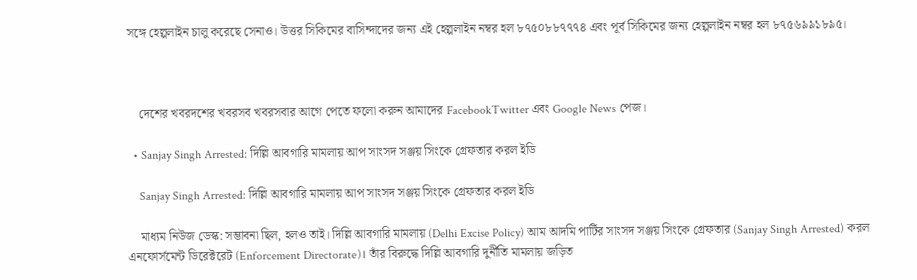সঙ্গে হেল্পলাইন চালু করেছে সেনাও। উত্তর সিকিমের বাসিন্দাদের জন্য এই হেল্পলাইন নম্বর হল ৮৭৫০৮৮৭৭৭৪ এবং পূর্ব সিকিমের জন্য হেল্পলাইন নম্বর হল ৮৭৫৬৯৯১৮৯৫।



    দেশের খবরদশের খবরসব খবরসবার আগে পেতে ফলো করুন আমাদের FacebookTwitter এবং Google News পেজ।

  • Sanjay Singh Arrested: দিল্লি আবগারি মামলায় আপ সাংসদ সঞ্জয় সিংকে গ্রেফতার করল ইডি

    Sanjay Singh Arrested: দিল্লি আবগারি মামলায় আপ সাংসদ সঞ্জয় সিংকে গ্রেফতার করল ইডি

    মাধ্যম নিউজ ডেস্ক: সম্ভাবনা ছিল, হলও তাই। দিল্লি আবগারি মামলায় (Delhi Excise Policy) আম আদমি পার্টির সাংসদ সঞ্জয় সিংকে গ্রেফতার (Sanjay Singh Arrested) করল এনফোর্সমেন্ট ডিরেক্টরেট (Enforcement Directorate)। তাঁর বিরুদ্ধে দিল্লি আবগারি দুর্নীতি মামলায় জড়িত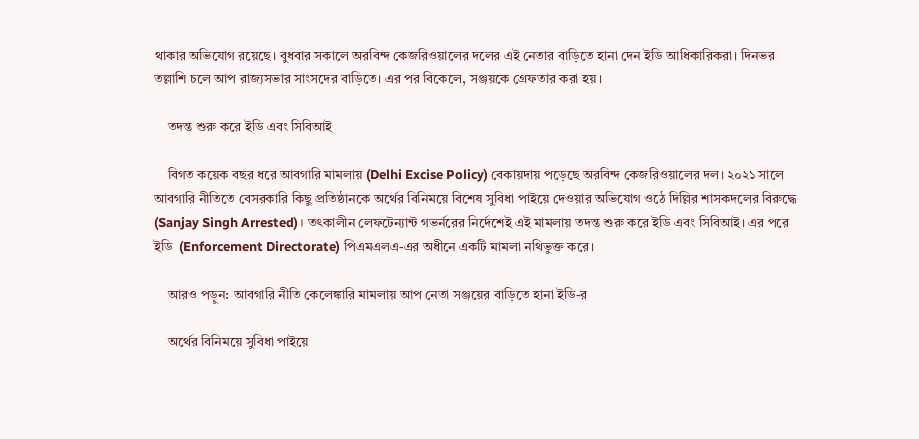থাকার অভিযোগ রয়েছে। বুধবার সকালে অরবিন্দ কেজরিওয়ালের দলের এই নেতার বাড়িতে হানা দেন ইডি আধিকারিকরা। দিনভর তল্লাশি চলে আপ রাজ্যসভার সাংসদের বাড়িতে। এর পর বিকেলে, সঞ্জয়কে গ্রেফতার করা হয়।

    তদন্ত শুরু করে ইডি এবং সিবিআই

    বিগত কয়েক বছর ধরে আবগারি মামলায় (Delhi Excise Policy) বেকায়দায় পড়েছে অরবিন্দ কেজরিওয়ালের দল। ২০২১ সালে আবগারি নীতিতে বেসরকারি কিছু প্রতিষ্ঠানকে অর্থের বিনিময়ে বিশেষ সুবিধা পাইয়ে দেওয়ার অভিযোগ ওঠে দিল্লির শাসকদলের বিরুদ্ধে (Sanjay Singh Arrested)। তৎকালীন লেফটেন্যান্ট গভর্নরের নির্দেশেই এই মামলায় তদন্ত শুরু করে ইডি এবং সিবিআই। এর পরে ইডি  (Enforcement Directorate) পিএমএলএ-এর অধীনে একটি মামলা নথিভুক্ত করে।

    আরও পড়ুন: আবগারি নীতি কেলেঙ্কারি মামলায় আপ নেতা সঞ্জয়ের বাড়িতে হানা ইডি-র

    অর্থের বিনিময়ে সুবিধা পাইয়ে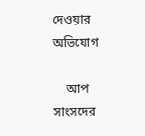দেওয়ার অভিযোগ

    আপ সাংসদের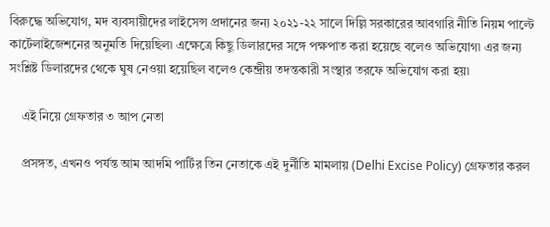বিরুদ্ধে অভিযোগ, মদ ব্যবসায়ীদের লাইসেন্স প্রদানের জন্য ২০২১-২২ সালে দিল্লি সরকারের আবগারি নীতি নিয়ম পাল্টে কার্টেলাইজেশনের অনুমতি দিয়েছিল৷ এক্ষেত্রে কিছু ডিলারদের সঙ্গে পক্ষপাত করা হয়েছে বলেও অভিযোগ৷ এর জন্য সংশ্লিষ্ট ডিলারদের থেকে ঘুষ নেওয়া হয়েছিল বলেও কেন্দ্রীয় তদন্তকারী সংস্থার তরফে অভিযোগ করা হয়৷

    এই নিয়ে গ্রেফতার ৩ আপ নেতা

    প্রসঙ্গত, এখনও পর্যন্ত আম আদমি পার্টির তিন নেতাকে এই দুর্নীতি মামলায় (Delhi Excise Policy) গ্রেফতার করল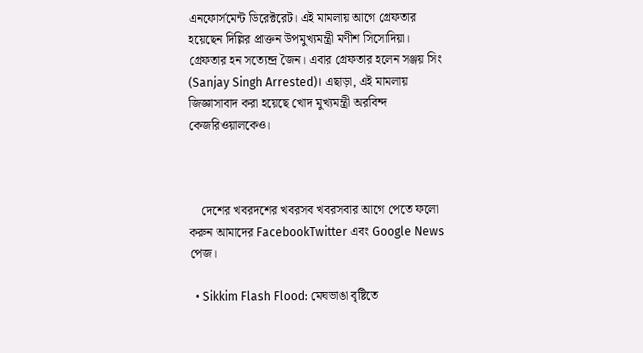এনফোর্সমেন্ট ডিরেক্টরেট। এই মামলায় আগে গ্রেফতার হয়েছেন দিল্লির প্রাক্তন উপমুখ্যমন্ত্রী মণীশ সিসোদিয়া। গ্রেফতার হন সত্যেন্দ্র জৈন। এবার গ্রেফতার হলেন সঞ্জয় সিং (Sanjay Singh Arrested)। এছাড়া, এই মামলায় জিজ্ঞাসাবাদ করা হয়েছে খোদ মুখ্যমন্ত্রী অরবিন্দ কেজরিওয়ালকেও।



    দেশের খবরদশের খবরসব খবরসবার আগে পেতে ফলো করুন আমাদের FacebookTwitter এবং Google News পেজ।

  • Sikkim Flash Flood: মেঘভাঙা বৃষ্টিতে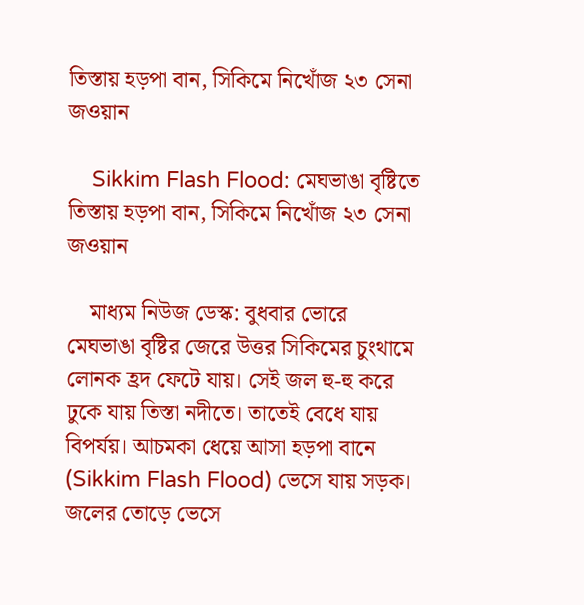তিস্তায় হড়পা বান, সিকিমে নিখোঁজ ২৩ সেনা জওয়ান

    Sikkim Flash Flood: মেঘভাঙা বৃষ্টিতে তিস্তায় হড়পা বান, সিকিমে নিখোঁজ ২৩ সেনা জওয়ান

    মাধ্যম নিউজ ডেস্ক: বুধবার ভোরে মেঘভাঙা বৃষ্টির জেরে উত্তর সিকিমের চুংথামে লোনক হ্রদ ফেটে যায়। সেই জল হু-হু করে ঢুকে যায় তিস্তা নদীতে। তাতেই বেধে যায় বিপর্যয়। আচমকা ধেয়ে আসা হড়পা বানে (Sikkim Flash Flood) ভেসে যায় সড়ক। জলের তোড়ে ভেসে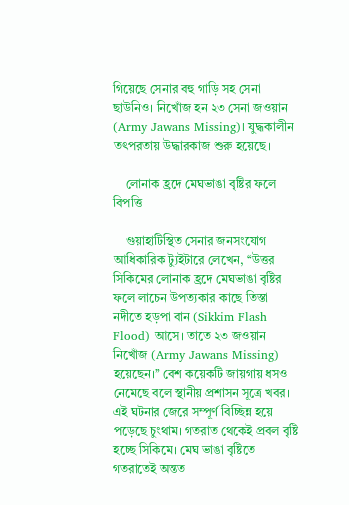গিয়েছে সেনার বহু গাড়ি সহ সেনা ছাউনিও। নিখোঁজ হন ২৩ সেনা জওয়ান (Army Jawans Missing)। যুদ্ধকালীন তৎপরতায় উদ্ধারকাজ শুরু হয়েছে।

    লোনাক হ্রদে মেঘভাঙা বৃষ্টির ফলে বিপত্তি

    গুয়াহাটিস্থিত সেনার জনসংযোগ আধিকারিক ট্যুইটারে লেখেন, ‘‘উত্তর সিকিমের লোনাক হ্রদে মেঘভাঙা বৃষ্টির ফলে লাচেন উপত্যকার কাছে তিস্তা নদীতে হড়পা বান (Sikkim Flash Flood) আসে। তাতে ২৩ জওয়ান নিখোঁজ (Army Jawans Missing) হয়েছেন।’’ বেশ কয়েকটি জায়গায় ধসও নেমেছে বলে স্থানীয় প্রশাসন সূত্রে খবর। এই ঘটনার জেরে সম্পূর্ণ বিচ্ছিন্ন হয়ে পড়েছে চুংথাম। গতরাত থেকেই প্রবল বৃষ্টি হচ্ছে সিকিমে। মেঘ ভাঙা বৃষ্টিতে গতরাতেই অন্তত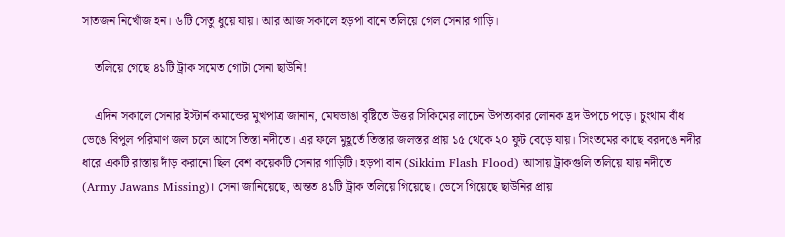সাতজন নিখোঁজ হন। ৬টি সেতু ধুয়ে যায়। আর আজ সকালে হড়পা বানে তলিয়ে গেল সেনার গাড়ি।

    তলিয়ে গেছে ৪১টি ট্রাক সমেত গোটা সেনা ছাউনি!

    এদিন সকালে সেনার ইস্টার্ন কমান্ডের মুখপাত্র জানান, মেঘভাঙা বৃষ্টিতে উত্তর সিকিমের লাচেন উপত্যকার লোনক হ্রদ উপচে পড়ে। চুংথাম বাঁধ ভেঙে বিপুল পরিমাণ জল চলে আসে তিস্তা নদীতে। এর ফলে মুহূর্তে তিস্তার জলস্তর প্রায় ১৫ থেকে ২০ ফুট বেড়ে যায়। সিংতমের কাছে বরদঙে নদীর ধারে একটি রাস্তায় দাঁড় করানো ছিল বেশ কয়েকটি সেনার গাড়িটি। হড়পা বান (Sikkim Flash Flood) আসায় ট্রাকগুলি তলিয়ে যায় নদীতে (Army Jawans Missing)। সেনা জানিয়েছে, অন্তত ৪১টি ট্রাক তলিয়ে গিয়েছে। ভেসে গিয়েছে ছাউনির প্রায়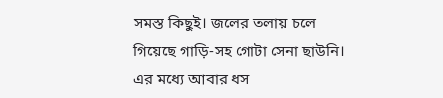সমস্ত কিছুই। জলের তলায় চলে গিয়েছে গাড়ি-সহ গোটা সেনা ছাউনি। এর মধ্যে আবার ধস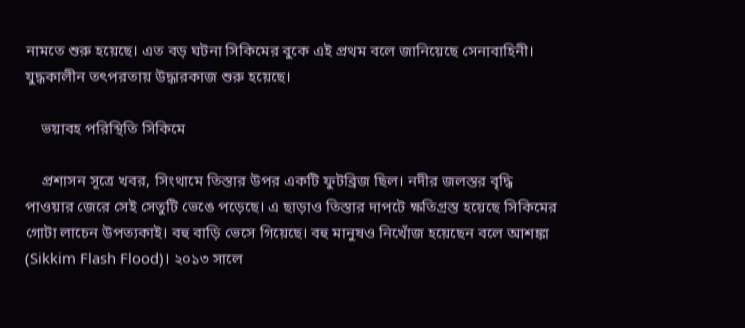নামতে শুরু হয়েছে। এত বড় ঘটনা সিকিমের বুকে এই প্রথম বলে জানিয়েছে সেনাবাহিনী। যুদ্ধকালীন তৎপরতায় উদ্ধারকাজ শুরু হয়েছে।

    ভয়াবহ পরিস্থিতি সিকিমে

    প্রশাসন সূত্রে খবর, সিংথামে তিস্তার উপর একটি ফুটব্রিজ ছিল। নদীর জলস্তর বৃদ্ধি পাওয়ার জেরে সেই সেতুটি ভেঙে পড়েছে। এ ছাড়াও তিস্তার দাপটে ক্ষতিগ্রস্ত হয়েছে সিকিমের গোটা লাচেন উপত্যকাই। বহু বাড়ি ভেসে গিয়েছে। বহু মানুষও নিখোঁজ হয়েছেন বলে আশঙ্কা (Sikkim Flash Flood)। ২০১৩ সালে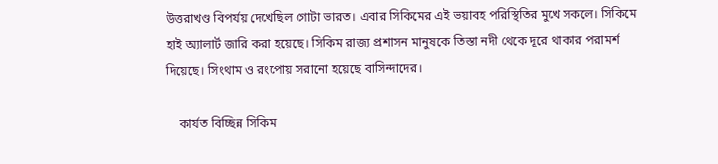উত্তরাখণ্ড বিপর্যয় দেখেছিল গোটা ভারত। এবার সিকিমের এই ভয়াবহ পরিস্থিতির মুখে সকলে। সিকিমে হাই অ্যালার্ট জারি করা হয়েছে। সিকিম রাজ্য প্রশাসন মানুষকে তিস্তা নদী থেকে দূরে থাকার পরামর্শ দিয়েছে। সিংথাম ও রংপোয় সরানো হয়েছে বাসিন্দাদের।

    কার্যত বিচ্ছিন্ন সিকিম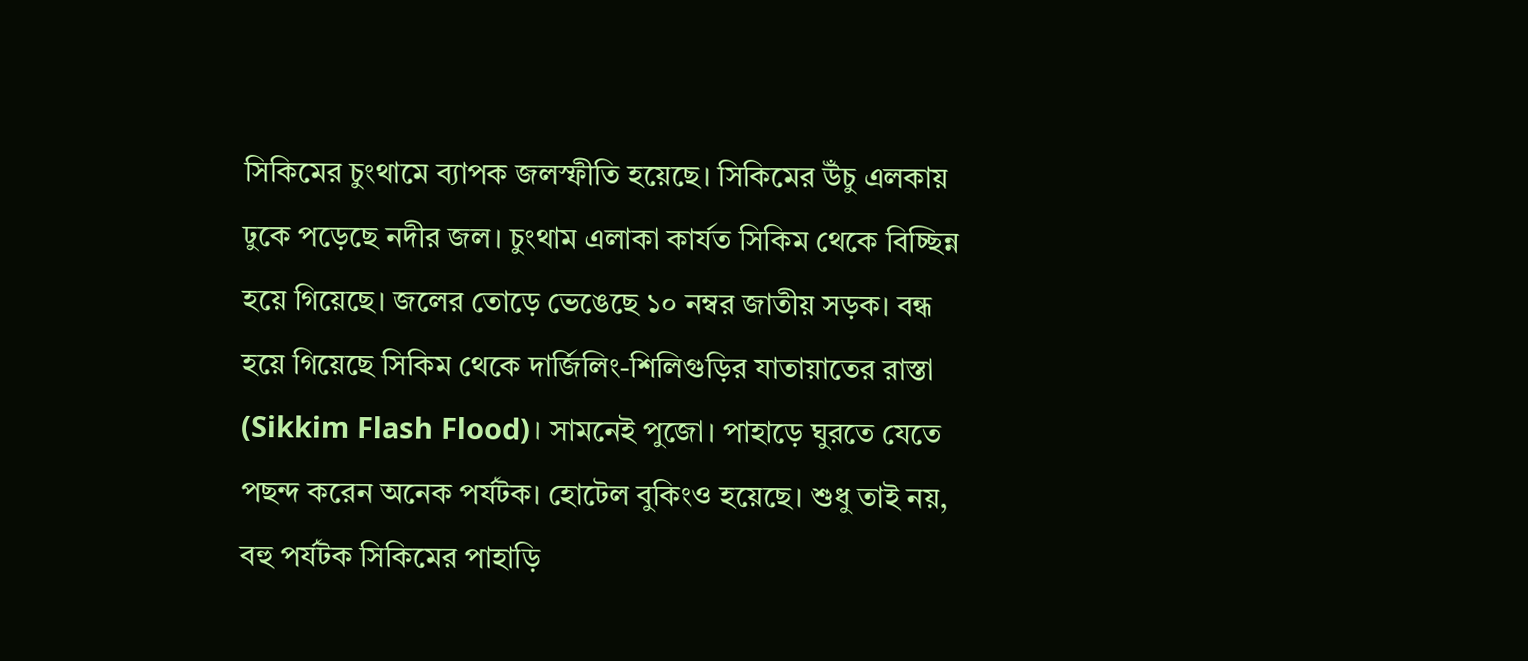সিকিমের চুংথামে ব্যাপক জলস্ফীতি হয়েছে। সিকিমের উঁচু এলকায় ঢুকে পড়েছে নদীর জল। চুংথাম এলাকা কার্যত সিকিম থেকে বিচ্ছিন্ন হয়ে গিয়েছে। জলের তোড়ে ভেঙেছে ১০ নম্বর জাতীয় সড়ক। বন্ধ হয়ে গিয়েছে সিকিম থেকে দার্জিলিং-শিলিগুড়ির যাতায়াতের রাস্তা (Sikkim Flash Flood)। সামনেই পুজো। পাহাড়ে ঘুরতে যেতে পছন্দ করেন অনেক পর্যটক। হোটেল বুকিংও হয়েছে। শুধু তাই নয়, বহু পর্যটক সিকিমের পাহাড়ি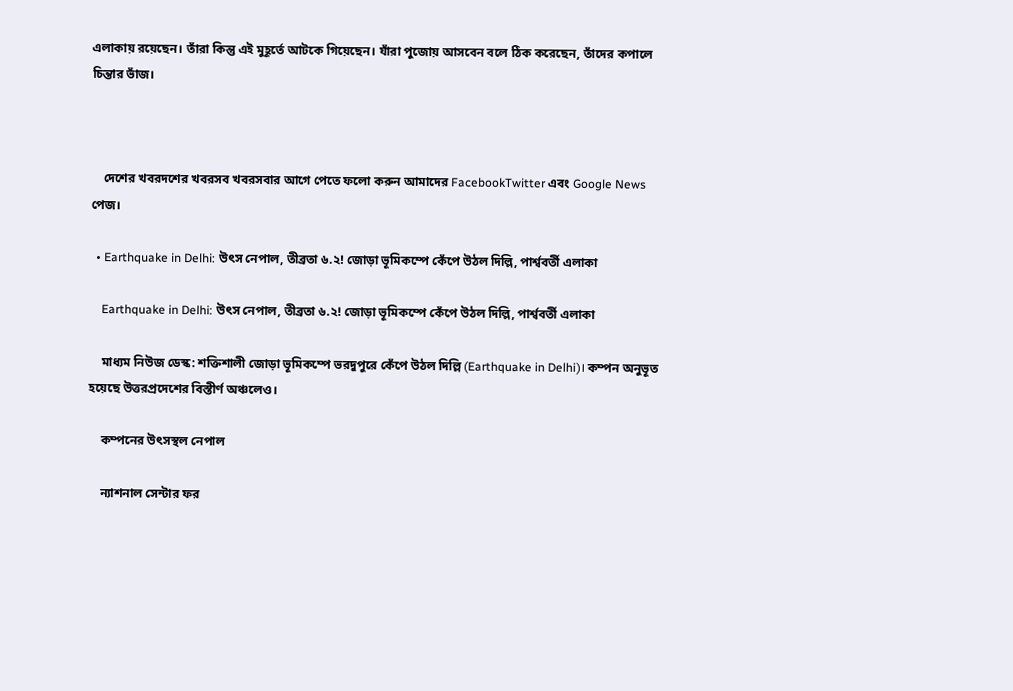এলাকায় রয়েছেন। তাঁরা কিন্তু এই মুহূর্তে আটকে গিয়েছেন। যাঁরা পুজোয় আসবেন বলে ঠিক করেছেন, তাঁদের কপালে চিন্তার ভাঁজ।



    দেশের খবরদশের খবরসব খবরসবার আগে পেতে ফলো করুন আমাদের FacebookTwitter এবং Google News পেজ।

  • Earthquake in Delhi: উৎস নেপাল, তীব্রতা ৬.২! জোড়া ভূমিকম্পে কেঁপে উঠল দিল্লি, পার্শ্ববর্তী এলাকা

    Earthquake in Delhi: উৎস নেপাল, তীব্রতা ৬.২! জোড়া ভূমিকম্পে কেঁপে উঠল দিল্লি, পার্শ্ববর্তী এলাকা

    মাধ্যম নিউজ ডেস্ক: শক্তিশালী জোড়া ভূমিকম্পে ভরদুপুরে কেঁপে উঠল দিল্লি (Earthquake in Delhi)। কম্পন অনুভূত হয়েছে উত্তরপ্রদেশের বিস্তীর্ণ অঞ্চলেও।

    কম্পনের উৎসস্থল নেপাল

    ন্যাশনাল সেন্টার ফর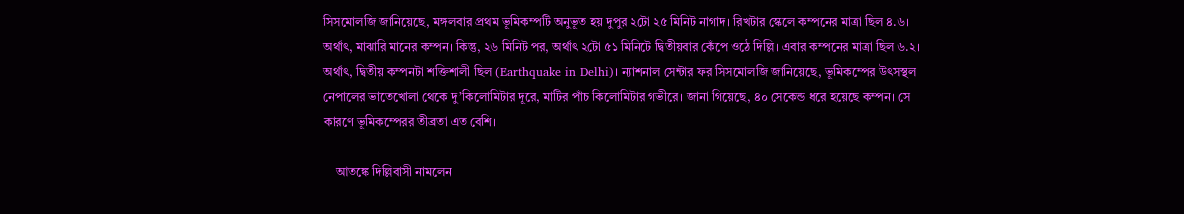সিসমোলজি জানিয়েছে, মঙ্গলবার প্রথম ভূমিকম্পটি অনুভূত হয় দুপুর ২টো ২৫ মিনিট নাগাদ। রিখটার স্কেলে কম্পনের মাত্রা ছিল ৪.৬। অর্থাৎ, মাঝারি মানের কম্পন। কিন্তু, ২৬ মিনিট পর, অর্থাৎ ২টো ৫১ মিনিটে দ্বিতীয়বার কেঁপে ওঠে দিল্লি। এবার কম্পনের মাত্রা ছিল ৬.২। অর্থাৎ, দ্বিতীয় কম্পনটা শক্তিশালী ছিল (Earthquake in Delhi)। ন্যাশনাল সেন্টার ফর সিসমোলজি জানিয়েছে, ভূমিকম্পের উৎসস্থল নেপালের ভাতেখোলা থেকে দু’কিলোমিটার দূরে, মাটির পাঁচ কিলোমিটার গভীরে। জানা গিয়েছে, ৪০ সেকেন্ড ধরে হয়েছে কম্পন। সে কারণে ভূমিকম্পেরর তীব্রতা এত বেশি।

    আতঙ্কে দিল্লিবাসী নামলেন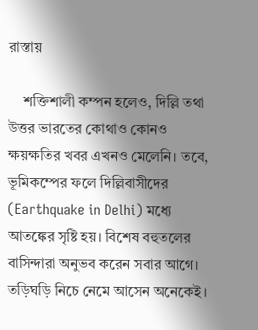রাস্তায়

    শক্তিশালী কম্পন হলেও, দিল্লি তথা উত্তর ভারতের কোথাও কোনও ক্ষয়ক্ষতির খবর এখনও মেলেনি। তবে, ভূমিকম্পের ফলে দিল্লিবাসীদের (Earthquake in Delhi) মধ্যে আতঙ্কের সৃষ্টি হয়। বিশেষ বহুতলের বাসিন্দারা অনুভব করেন সবার আগে। তড়িঘড়ি নিচে নেমে আসেন অনেকেই।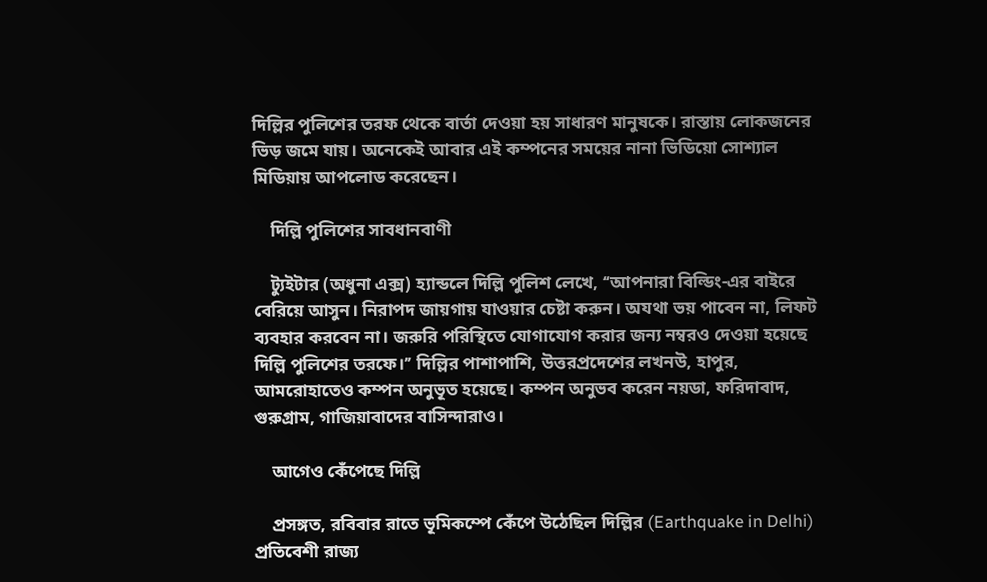দিল্লির পুলিশের তরফ থেকে বার্তা দেওয়া হয় সাধারণ মানুষকে। রাস্তায় লোকজনের ভিড় জমে যায়। অনেকেই আবার এই কম্পনের সময়ের নানা ভিডিয়ো সোশ্যাল মিডিয়ায় আপলোড করেছেন।

    দিল্লি পুলিশের সাবধানবাণী

    ট্যুইটার (অধুনা এক্স) হ্যান্ডলে দিল্লি পুলিশ লেখে, ‘‘আপনারা বিল্ডিং-এর বাইরে বেরিয়ে আসুন। নিরাপদ জায়গায় যাওয়ার চেষ্টা করুন। অযথা ভয় পাবেন না, লিফট ব্যবহার করবেন না। জরুরি পরিস্থিতে যোগাযোগ করার জন্য নম্বরও দেওয়া হয়েছে দিল্লি পুলিশের তরফে।’’ দিল্লির পাশাপাশি, উত্তরপ্রদেশের লখনউ, হাপুর, আমরোহাতেও কম্পন অনুভূত হয়েছে। কম্পন অনুভব করেন নয়ডা, ফরিদাবাদ, গুরুগ্রাম, গাজিয়াবাদের বাসিন্দারাও।

    আগেও কেঁপেছে দিল্লি

    প্রসঙ্গত, রবিবার রাতে ভূমিকম্পে কেঁপে উঠেছিল দিল্লির (Earthquake in Delhi) প্রতিবেশী রাজ্য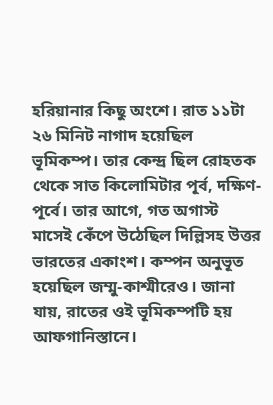হরিয়ানার কিছু অংশে। রাত ১১টা ২৬ মিনিট নাগাদ হয়েছিল ভূমিকম্প। তার কেন্দ্র ছিল রোহতক থেকে সাত কিলোমিটার পূর্ব, দক্ষিণ-পূর্বে। তার আগে, গত অগাস্ট মাসেই কেঁপে উঠেছিল দিল্লিসহ উত্তর ভারতের একাংশ। কম্পন অনুভূত হয়েছিল জম্মু-কাশ্মীরেও। জানা যায়, রাতের ওই ভূমিকম্পটি হয় আফগানিস্তানে।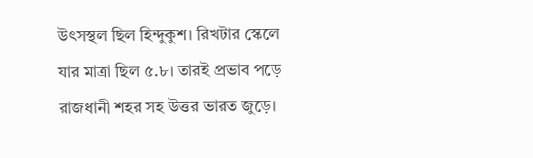উৎসস্থল ছিল হিন্দুকুশ। রিখটার স্কেলে যার মাত্রা ছিল ৫.৮। তারই প্রভাব পড়ে রাজধানী শহর সহ উত্তর ভারত জুড়ে।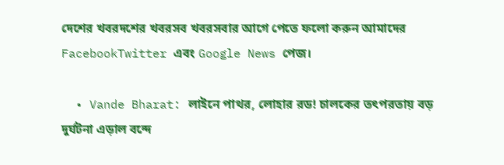দেশের খবরদশের খবরসব খবরসবার আগে পেতে ফলো করুন আমাদের FacebookTwitter এবং Google News পেজ।

  • Vande Bharat: লাইনে পাথর, লোহার রড! চালকের তৎপরতায় বড় দুর্ঘটনা এড়াল বন্দে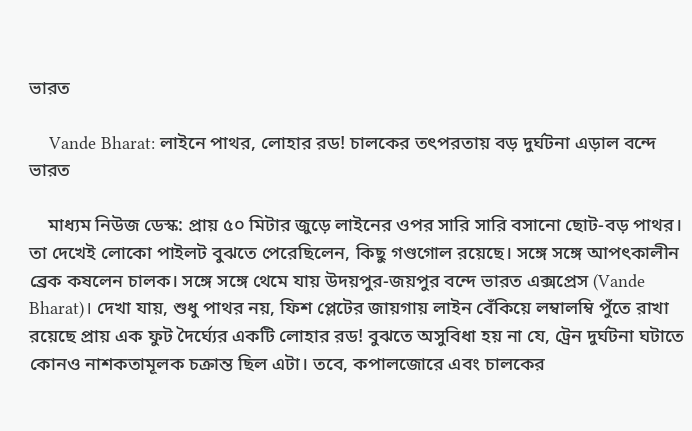ভারত

    Vande Bharat: লাইনে পাথর, লোহার রড! চালকের তৎপরতায় বড় দুর্ঘটনা এড়াল বন্দে ভারত

    মাধ্যম নিউজ ডেস্ক: প্রায় ৫০ মিটার জুড়ে লাইনের ওপর সারি সারি বসানো ছোট-বড় পাথর। তা দেখেই লোকো পাইলট বুঝতে পেরেছিলেন, কিছু গণ্ডগোল রয়েছে। সঙ্গে সঙ্গে আপৎকালীন ব্রেক কষলেন চালক। সঙ্গে সঙ্গে থেমে যায় উদয়পুর-জয়পুর বন্দে ভারত এক্সপ্রেস (Vande Bharat)। দেখা যায়, শুধু পাথর নয়, ফিশ প্লেটের জায়গায় লাইন বেঁকিয়ে লম্বালম্বি পুঁতে রাখা রয়েছে প্রায় এক ফুট দৈর্ঘ্যের একটি লোহার রড! বুঝতে অসুবিধা হয় না যে, ট্রেন দুর্ঘটনা ঘটাতে কোনও নাশকতামূলক চক্রান্ত ছিল এটা। তবে, কপালজোরে এবং চালকের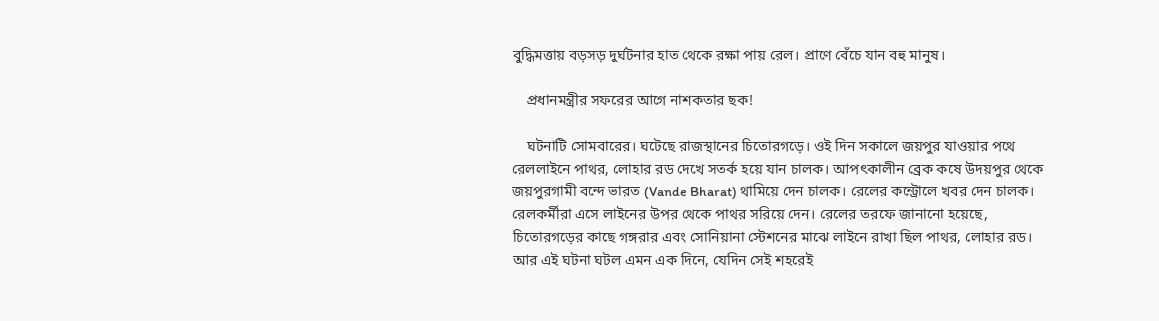বুদ্ধিমত্তায় বড়সড় দুর্ঘটনার হাত থেকে রক্ষা পায় রেল। প্রাণে বেঁচে যান বহু মানুষ।

    প্রধানমন্ত্রীর সফরের আগে নাশকতার ছক!

    ঘটনাটি সোমবারের। ঘটেছে রাজস্থানের চিতোরগড়ে। ওই দিন সকালে জয়পুর যাওয়ার পথে রেললাইনে পাথর, লোহার রড দেখে সতর্ক হয়ে যান চালক। আপৎকালীন ব্রেক কষে উদয়পুর থেকে জয়পুরগামী বন্দে ভারত (Vande Bharat) থামিয়ে দেন চালক। রেলের কন্ট্রোলে খবর দেন চালক। রেলকর্মীরা এসে লাইনের উপর থেকে পাথর সরিয়ে দেন। রেলের তরফে জানানো হয়েছে, চিতোরগড়ের কাছে গঙ্গরার এবং সোনিয়ানা স্টেশনের মাঝে লাইনে রাখা ছিল পাথর, লোহার রড। আর এই ঘটনা ঘটল এমন এক দিনে, যেদিন সেই শহরেই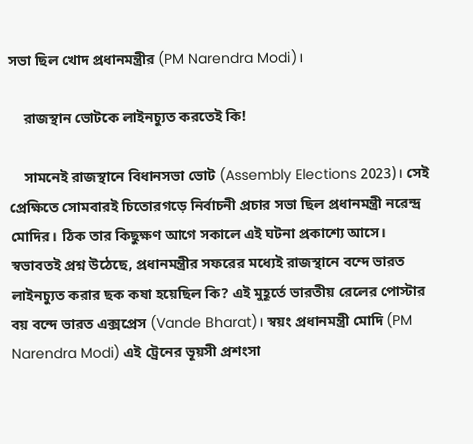সভা ছিল খোদ প্রধানমন্ত্রীর (PM Narendra Modi)।

    রাজস্থান ভোটকে লাইনচ্যুত করতেই কি!

    সামনেই রাজস্থানে বিধানসভা ভোট (Assembly Elections 2023)। সেই প্রেক্ষিতে সোমবারই চিতোরগড়ে নির্বাচনী প্রচার সভা ছিল প্রধানমন্ত্রী নরেন্দ্র মোদির। ঠিক তার কিছুক্ষণ আগে সকালে এই ঘটনা প্রকাশ্যে আসে। স্বভাবতই প্রশ্ন উঠেছে, প্রধানমন্ত্রীর সফরের মধ্যেই রাজস্থানে বন্দে ভারত লাইনচ্যুত করার ছক কষা হয়েছিল কি? এই মুহূর্তে ভারতীয় রেলের পোস্টার বয় বন্দে ভারত এক্সপ্রেস (Vande Bharat)। স্বয়ং প্রধানমন্ত্রী মোদি (PM Narendra Modi) এই ট্রেনের ভূয়সী প্রশংসা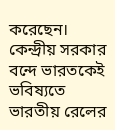করেছেন। কেন্দ্রীয় সরকার বন্দে ভারতকেই ভবিষ্যতে ভারতীয় রেলের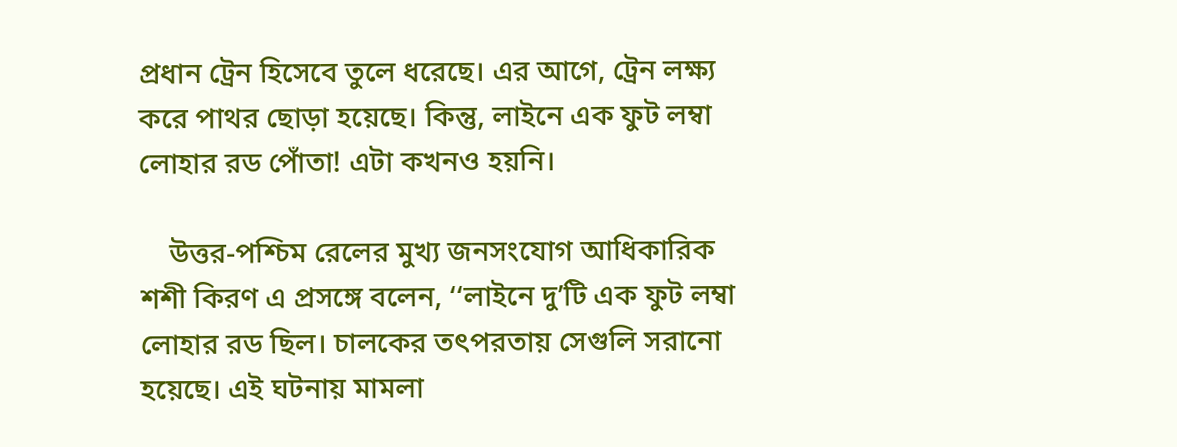প্রধান ট্রেন হিসেবে তুলে ধরেছে। এর আগে, ট্রেন লক্ষ্য করে পাথর ছোড়া হয়েছে। কিন্তু, লাইনে এক ফুট লম্বা লোহার রড পোঁতা! এটা কখনও হয়নি।

    উত্তর-পশ্চিম রেলের মুখ্য জনসংযোগ আধিকারিক শশী কিরণ এ প্রসঙ্গে বলেন, ‘‘লাইনে দু’টি এক ফুট লম্বা লোহার রড ছিল। চালকের তৎপরতায় সেগুলি সরানো হয়েছে। এই ঘটনায় মামলা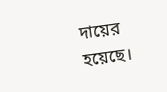দায়ের হয়েছে।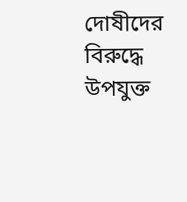দোষীদের বিরুদ্ধে উপযুক্ত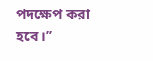পদক্ষেপ করা হবে।’’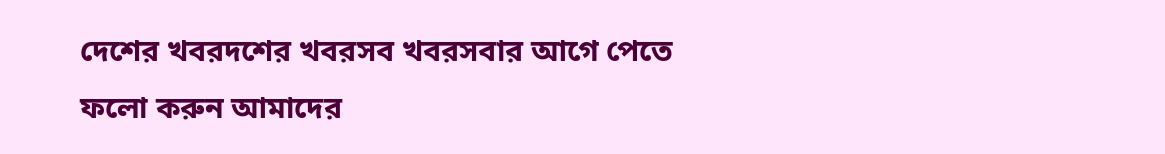দেশের খবরদশের খবরসব খবরসবার আগে পেতে ফলো করুন আমাদের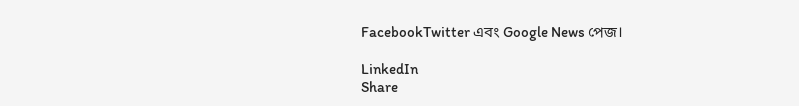FacebookTwitter এবং Google News পেজ।

LinkedIn
Share